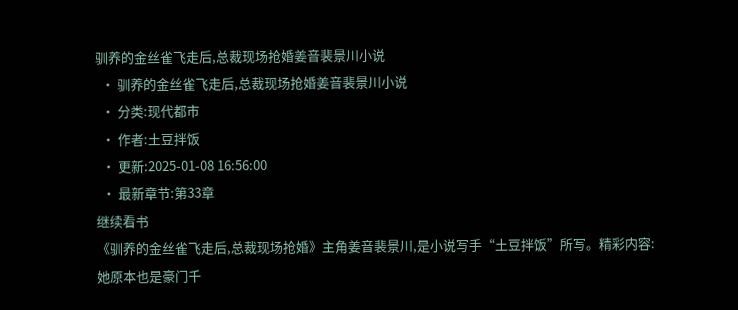驯养的金丝雀飞走后,总裁现场抢婚姜音裴景川小说
  • 驯养的金丝雀飞走后,总裁现场抢婚姜音裴景川小说
  • 分类:现代都市
  • 作者:土豆拌饭
  • 更新:2025-01-08 16:56:00
  • 最新章节:第33章
继续看书
《驯养的金丝雀飞走后,总裁现场抢婚》主角姜音裴景川,是小说写手“土豆拌饭”所写。精彩内容:她原本也是豪门千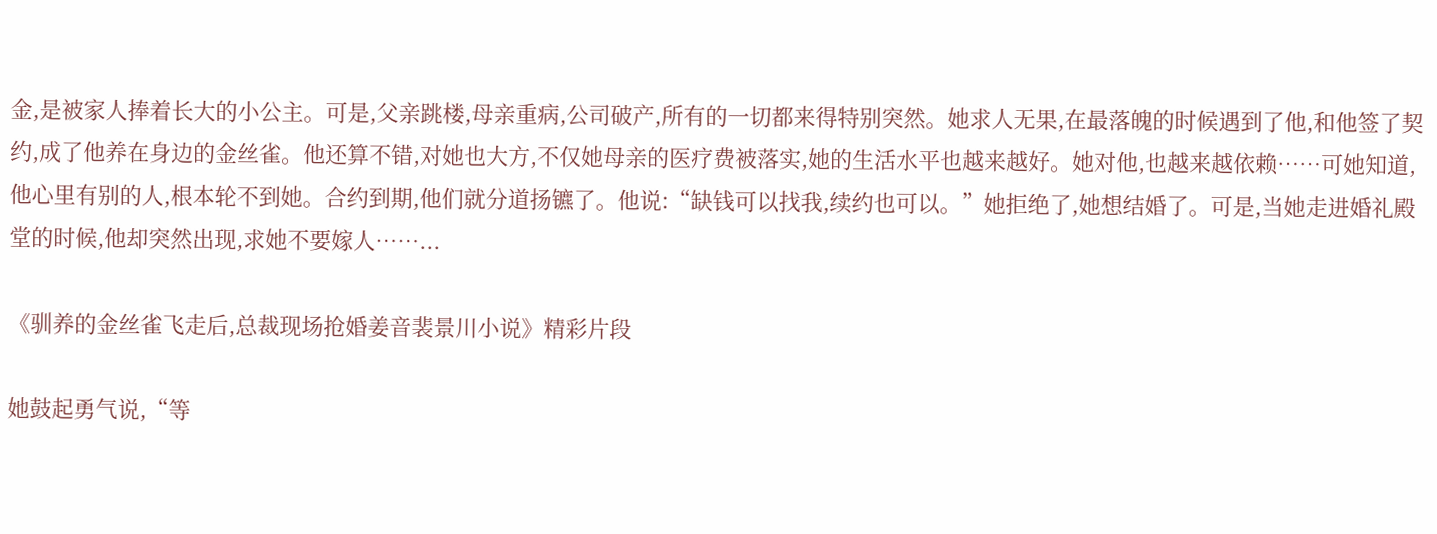金,是被家人捧着长大的小公主。可是,父亲跳楼,母亲重病,公司破产,所有的一切都来得特别突然。她求人无果,在最落魄的时候遇到了他,和他签了契约,成了他养在身边的金丝雀。他还算不错,对她也大方,不仅她母亲的医疗费被落实,她的生活水平也越来越好。她对他,也越来越依赖……可她知道,他心里有别的人,根本轮不到她。合约到期,他们就分道扬镳了。他说:“缺钱可以找我,续约也可以。”她拒绝了,她想结婚了。可是,当她走进婚礼殿堂的时候,他却突然出现,求她不要嫁人……...

《驯养的金丝雀飞走后,总裁现场抢婚姜音裴景川小说》精彩片段

她鼓起勇气说,“等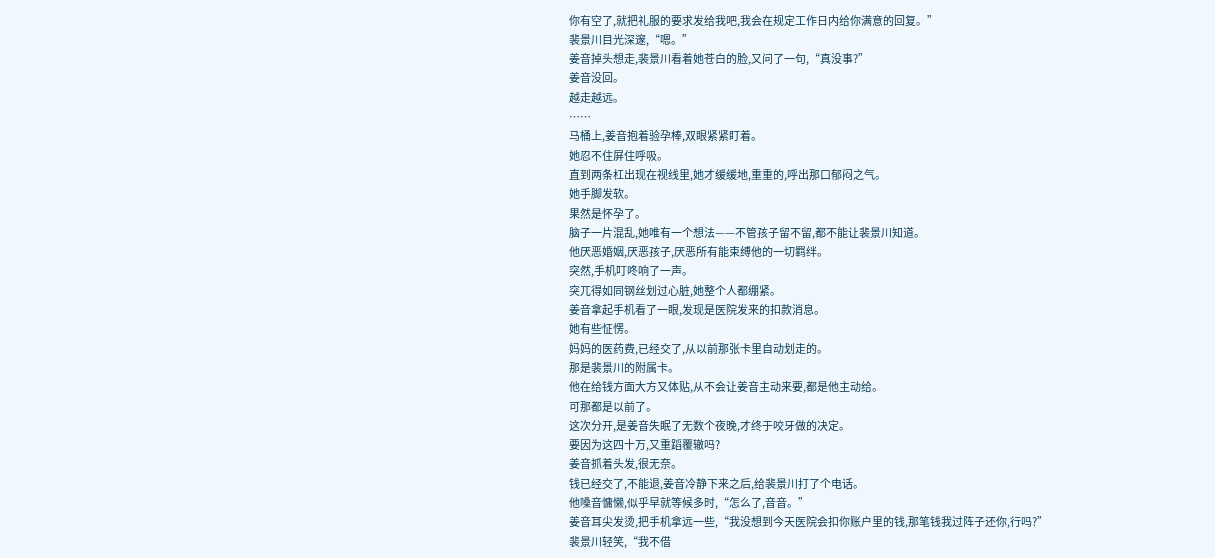你有空了,就把礼服的要求发给我吧,我会在规定工作日内给你满意的回复。”
裴景川目光深邃,“嗯。”
姜音掉头想走,裴景川看着她苍白的脸,又问了一句,“真没事?”
姜音没回。
越走越远。
……
马桶上,姜音抱着验孕棒,双眼紧紧盯着。
她忍不住屏住呼吸。
直到两条杠出现在视线里,她才缓缓地,重重的,呼出那口郁闷之气。
她手脚发软。
果然是怀孕了。
脑子一片混乱,她唯有一个想法——不管孩子留不留,都不能让裴景川知道。
他厌恶婚姻,厌恶孩子,厌恶所有能束缚他的一切羁绊。
突然,手机叮咚响了一声。
突兀得如同钢丝划过心脏,她整个人都绷紧。
姜音拿起手机看了一眼,发现是医院发来的扣款消息。
她有些怔愣。
妈妈的医药费,已经交了,从以前那张卡里自动划走的。
那是裴景川的附属卡。
他在给钱方面大方又体贴,从不会让姜音主动来要,都是他主动给。
可那都是以前了。
这次分开,是姜音失眠了无数个夜晚,才终于咬牙做的决定。
要因为这四十万,又重蹈覆辙吗?
姜音抓着头发,很无奈。
钱已经交了,不能退,姜音冷静下来之后,给裴景川打了个电话。
他嗓音慵懒,似乎早就等候多时,“怎么了,音音。”
姜音耳尖发烫,把手机拿远一些,“我没想到今天医院会扣你账户里的钱,那笔钱我过阵子还你,行吗?”
裴景川轻笑,“我不借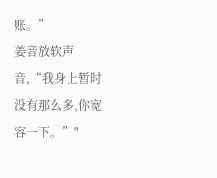账。”
姜音放软声音,“我身上暂时没有那么多,你宽容一下。”"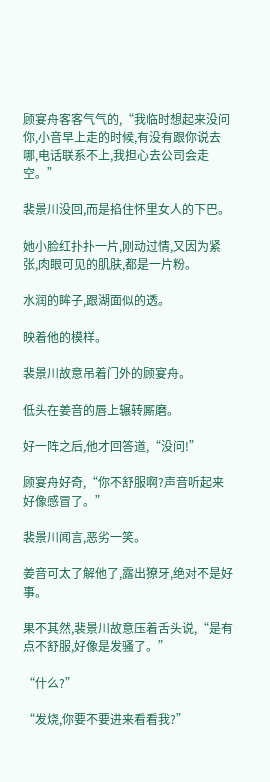顾宴舟客客气气的,“我临时想起来没问你,小音早上走的时候,有没有跟你说去哪,电话联系不上,我担心去公司会走空。”

裴景川没回,而是掐住怀里女人的下巴。

她小脸红扑扑一片,刚动过情,又因为紧张,肉眼可见的肌肤,都是一片粉。

水润的眸子,跟湖面似的透。

映着他的模样。

裴景川故意吊着门外的顾宴舟。

低头在姜音的唇上辗转厮磨。

好一阵之后,他才回答道,“没问!”

顾宴舟好奇,“你不舒服啊?声音听起来好像感冒了。”

裴景川闻言,恶劣一笑。

姜音可太了解他了,露出獠牙,绝对不是好事。

果不其然,裴景川故意压着舌头说,“是有点不舒服,好像是发骚了。”

“什么?”

“发烧,你要不要进来看看我?”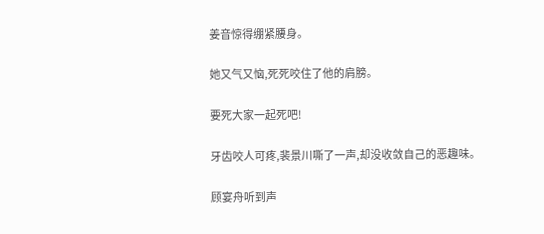姜音惊得绷紧腰身。

她又气又恼,死死咬住了他的肩膀。

要死大家一起死吧!

牙齿咬人可疼,裴景川嘶了一声,却没收敛自己的恶趣味。

顾宴舟听到声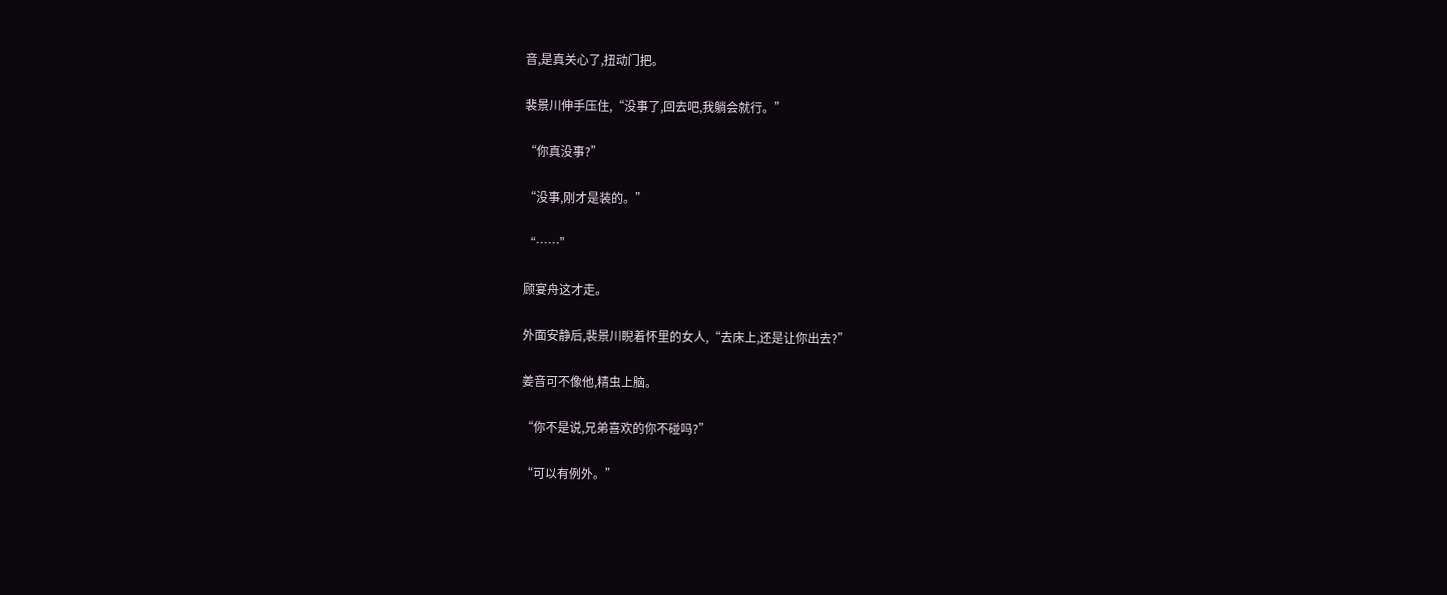音,是真关心了,扭动门把。

裴景川伸手压住,“没事了,回去吧,我躺会就行。”

“你真没事?”

“没事,刚才是装的。”

“……”

顾宴舟这才走。

外面安静后,裴景川睨着怀里的女人,“去床上,还是让你出去?”

姜音可不像他,精虫上脑。

“你不是说,兄弟喜欢的你不碰吗?”

“可以有例外。”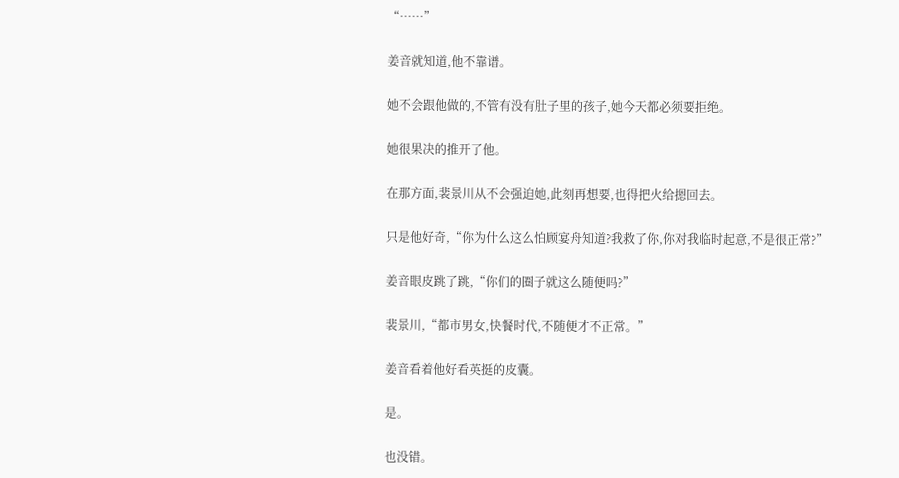“……”

姜音就知道,他不靠谱。

她不会跟他做的,不管有没有肚子里的孩子,她今天都必须要拒绝。

她很果决的推开了他。

在那方面,裴景川从不会强迫她,此刻再想要,也得把火给摁回去。

只是他好奇,“你为什么这么怕顾宴舟知道?我救了你,你对我临时起意,不是很正常?”

姜音眼皮跳了跳,“你们的圈子就这么随便吗?”

裴景川,“都市男女,快餐时代,不随便才不正常。”

姜音看着他好看英挺的皮囊。

是。

也没错。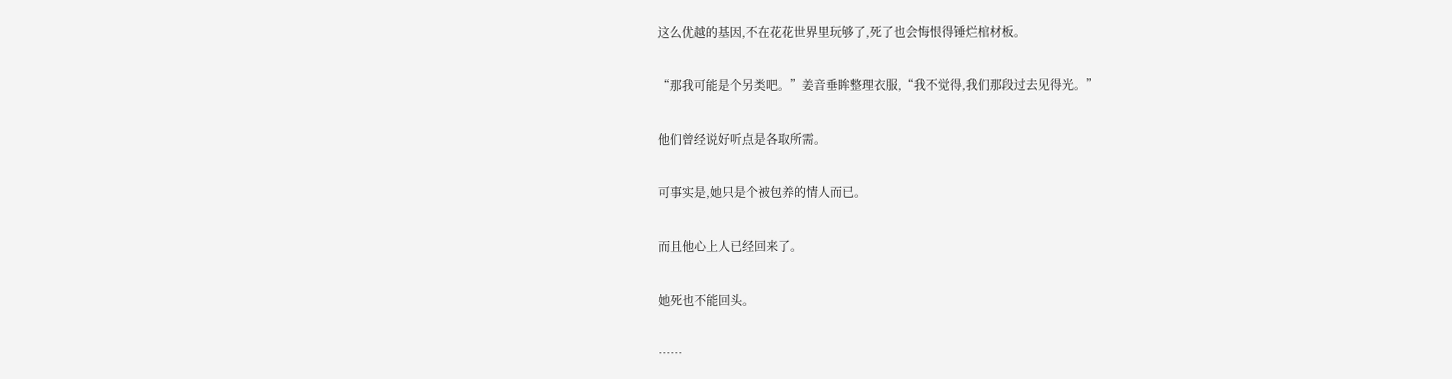这么优越的基因,不在花花世界里玩够了,死了也会悔恨得锤烂棺材板。

“那我可能是个另类吧。”姜音垂眸整理衣服,“我不觉得,我们那段过去见得光。”

他们曾经说好听点是各取所需。

可事实是,她只是个被包养的情人而已。

而且他心上人已经回来了。

她死也不能回头。

……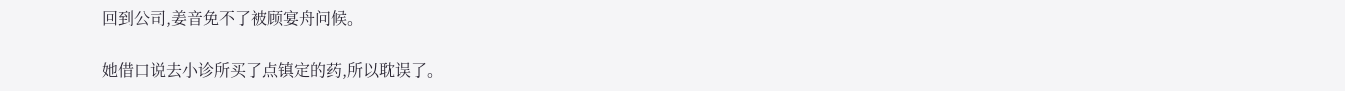回到公司,姜音免不了被顾宴舟问候。

她借口说去小诊所买了点镇定的药,所以耽误了。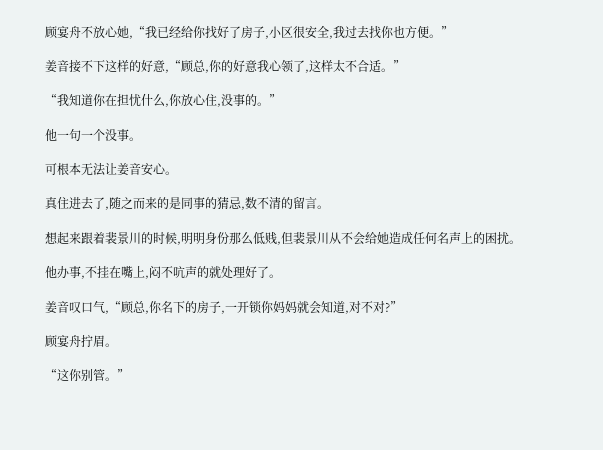顾宴舟不放心她,“我已经给你找好了房子,小区很安全,我过去找你也方便。”

姜音接不下这样的好意,“顾总,你的好意我心领了,这样太不合适。”

“我知道你在担忧什么,你放心住,没事的。”

他一句一个没事。

可根本无法让姜音安心。

真住进去了,随之而来的是同事的猜忌,数不清的留言。

想起来跟着裴景川的时候,明明身份那么低贱,但裴景川从不会给她造成任何名声上的困扰。

他办事,不挂在嘴上,闷不吭声的就处理好了。

姜音叹口气,“顾总,你名下的房子,一开锁你妈妈就会知道,对不对?”

顾宴舟拧眉。

“这你别管。”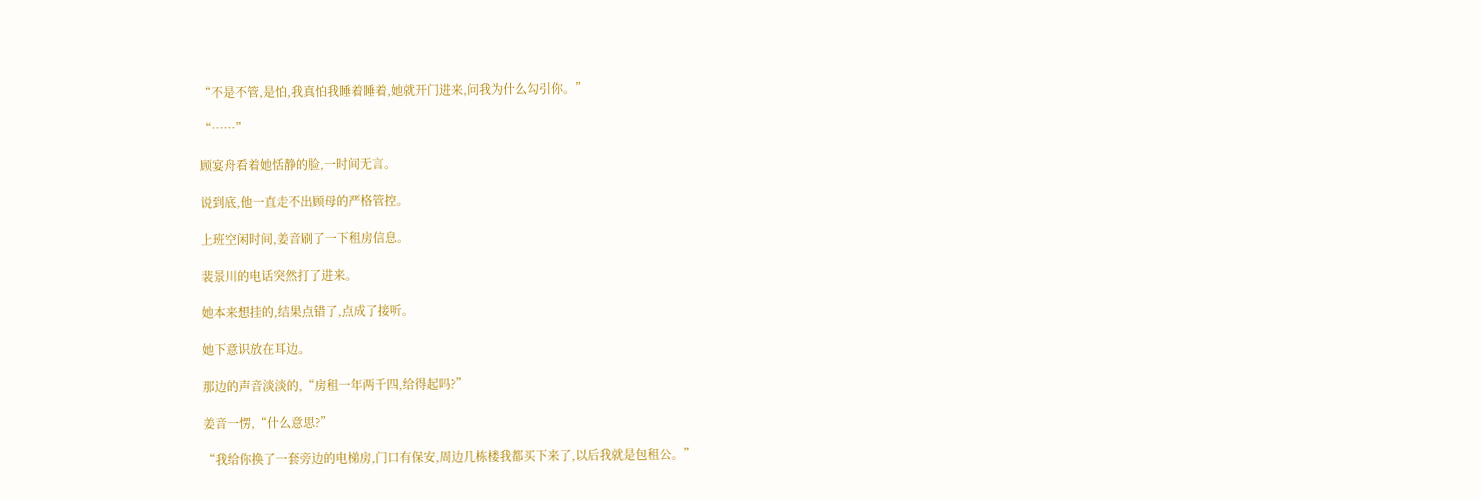“不是不管,是怕,我真怕我睡着睡着,她就开门进来,问我为什么勾引你。”

“……”

顾宴舟看着她恬静的脸,一时间无言。

说到底,他一直走不出顾母的严格管控。

上班空闲时间,姜音刷了一下租房信息。

裴景川的电话突然打了进来。

她本来想挂的,结果点错了,点成了接听。

她下意识放在耳边。

那边的声音淡淡的,“房租一年两千四,给得起吗?”

姜音一愣,“什么意思?”

“我给你换了一套旁边的电梯房,门口有保安,周边几栋楼我都买下来了,以后我就是包租公。”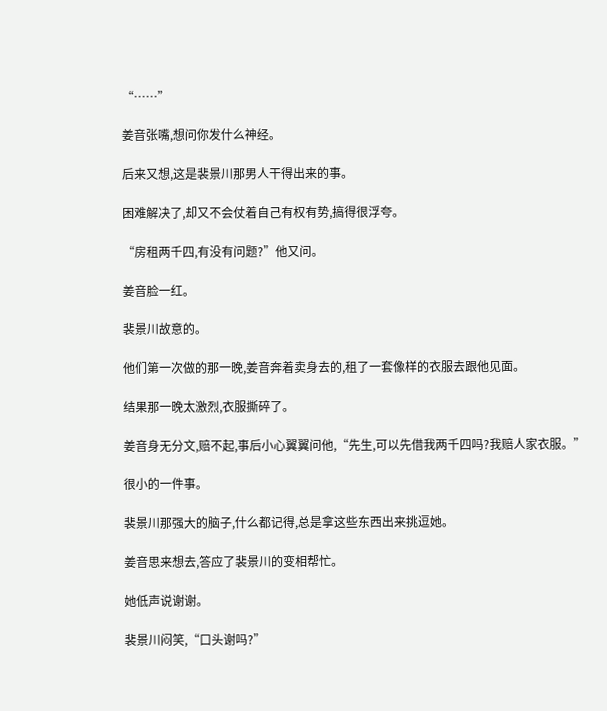“……”

姜音张嘴,想问你发什么神经。

后来又想,这是裴景川那男人干得出来的事。

困难解决了,却又不会仗着自己有权有势,搞得很浮夸。

“房租两千四,有没有问题?”他又问。

姜音脸一红。

裴景川故意的。

他们第一次做的那一晚,姜音奔着卖身去的,租了一套像样的衣服去跟他见面。

结果那一晚太激烈,衣服撕碎了。

姜音身无分文,赔不起,事后小心翼翼问他,“先生,可以先借我两千四吗?我赔人家衣服。”

很小的一件事。

裴景川那强大的脑子,什么都记得,总是拿这些东西出来挑逗她。

姜音思来想去,答应了裴景川的变相帮忙。

她低声说谢谢。

裴景川闷笑,“口头谢吗?”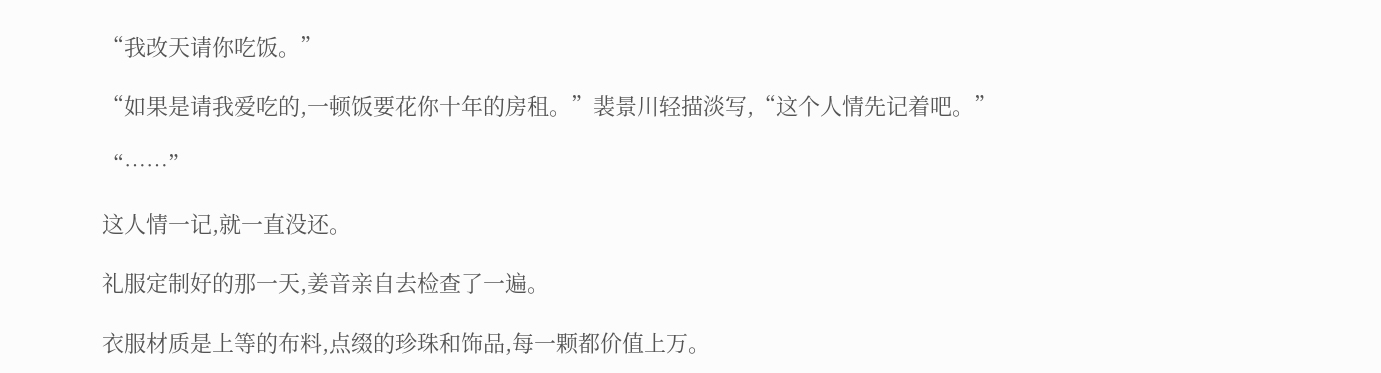“我改天请你吃饭。”

“如果是请我爱吃的,一顿饭要花你十年的房租。”裴景川轻描淡写,“这个人情先记着吧。”

“……”

这人情一记,就一直没还。

礼服定制好的那一天,姜音亲自去检查了一遍。

衣服材质是上等的布料,点缀的珍珠和饰品,每一颗都价值上万。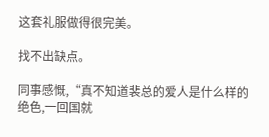这套礼服做得很完美。

找不出缺点。

同事感慨,“真不知道裴总的爱人是什么样的绝色,一回国就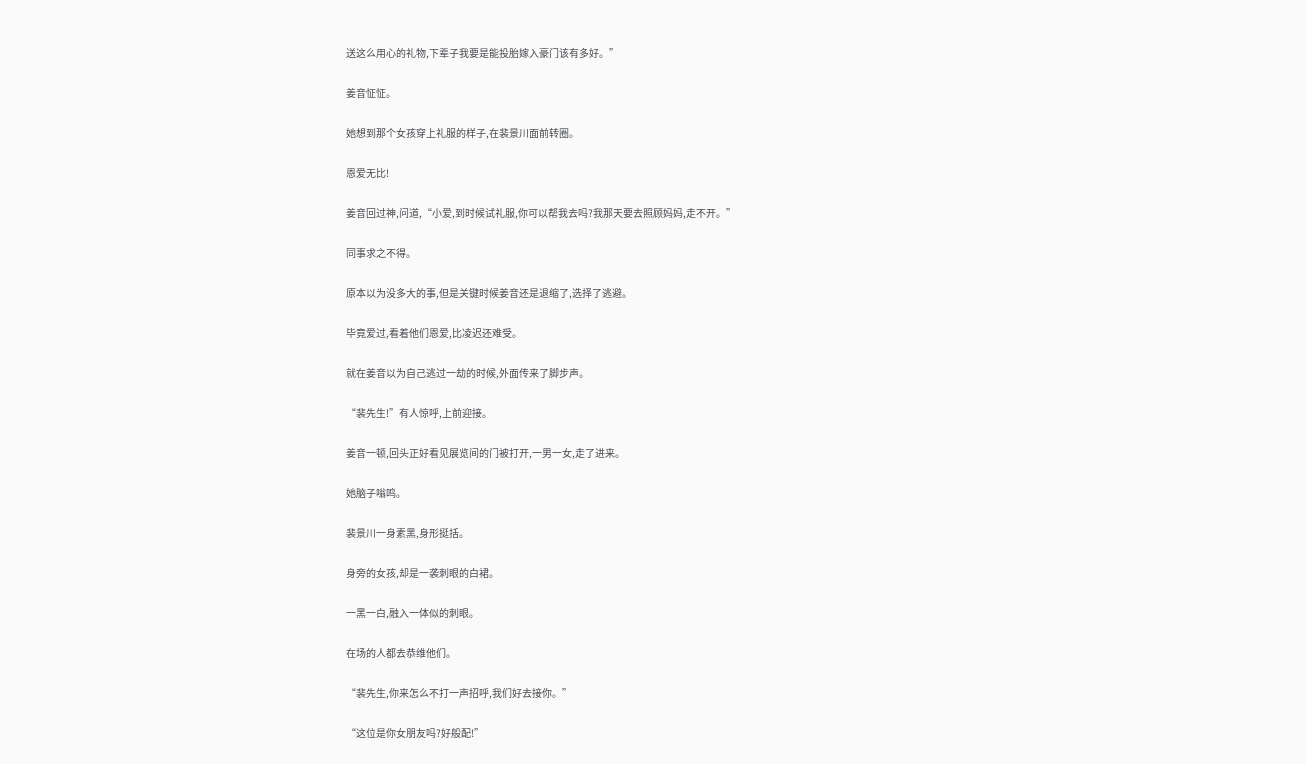送这么用心的礼物,下辈子我要是能投胎嫁入豪门该有多好。”

姜音怔怔。

她想到那个女孩穿上礼服的样子,在裴景川面前转圈。

恩爱无比!

姜音回过神,问道,“小爱,到时候试礼服,你可以帮我去吗?我那天要去照顾妈妈,走不开。”

同事求之不得。

原本以为没多大的事,但是关键时候姜音还是退缩了,选择了逃避。

毕竟爱过,看着他们恩爱,比凌迟还难受。

就在姜音以为自己逃过一劫的时候,外面传来了脚步声。

“裴先生!”有人惊呼,上前迎接。

姜音一顿,回头正好看见展览间的门被打开,一男一女,走了进来。

她脑子嗡鸣。

裴景川一身素黑,身形挺括。

身旁的女孩,却是一袭刺眼的白裙。

一黑一白,融入一体似的刺眼。

在场的人都去恭维他们。

“裴先生,你来怎么不打一声招呼,我们好去接你。”

“这位是你女朋友吗?好般配!”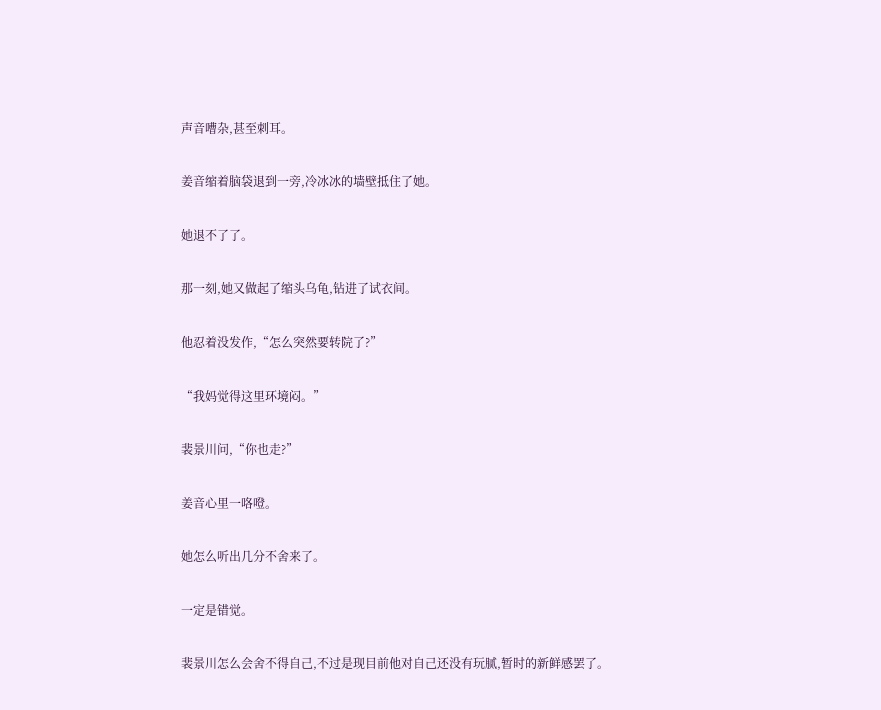声音嘈杂,甚至刺耳。

姜音缩着脑袋退到一旁,冷冰冰的墙壁抵住了她。

她退不了了。

那一刻,她又做起了缩头乌龟,钻进了试衣间。

他忍着没发作,“怎么突然要转院了?”

“我妈觉得这里环境闷。”

裴景川问,“你也走?”

姜音心里一咯噔。

她怎么听出几分不舍来了。

一定是错觉。

裴景川怎么会舍不得自己,不过是现目前他对自己还没有玩腻,暂时的新鲜感罢了。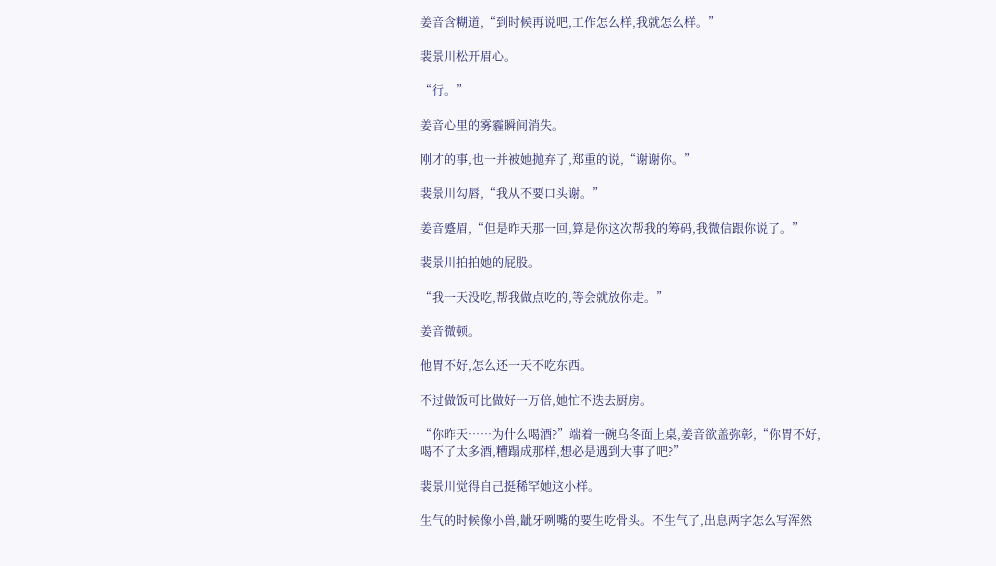姜音含糊道,“到时候再说吧,工作怎么样,我就怎么样。”

裴景川松开眉心。

“行。”

姜音心里的雾霾瞬间消失。

刚才的事,也一并被她抛弃了,郑重的说,“谢谢你。”

裴景川勾唇,“我从不要口头谢。”

姜音蹙眉,“但是昨天那一回,算是你这次帮我的筹码,我微信跟你说了。”

裴景川拍拍她的屁股。

“我一天没吃,帮我做点吃的,等会就放你走。”

姜音微顿。

他胃不好,怎么还一天不吃东西。

不过做饭可比做好一万倍,她忙不迭去厨房。

“你昨天……为什么喝酒?”端着一碗乌冬面上桌,姜音欲盖弥彰,“你胃不好,喝不了太多酒,糟蹋成那样,想必是遇到大事了吧?”

裴景川觉得自己挺稀罕她这小样。

生气的时候像小兽,龇牙咧嘴的要生吃骨头。不生气了,出息两字怎么写浑然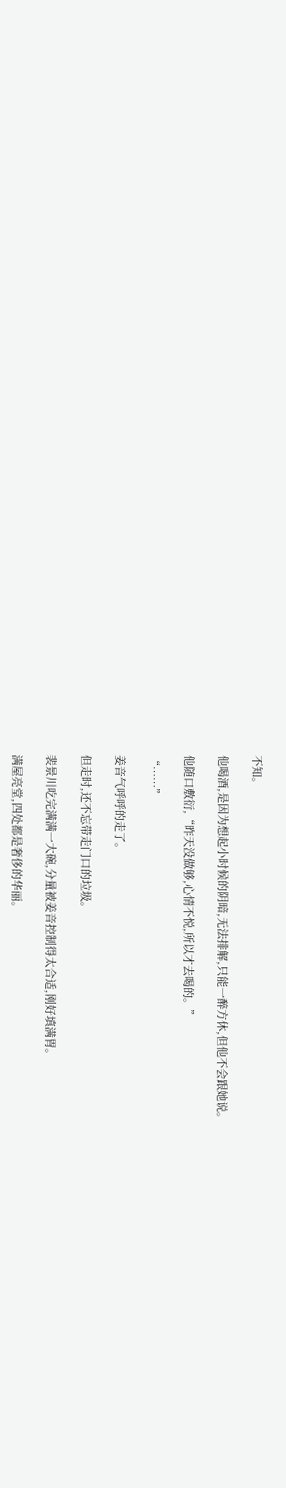不知。

他喝酒,是因为想起小时候的阴暗,无法排解,只能一醉方休,但他不会跟她说。

他随口敷衍,“昨天没做够,心情不悦,所以才去喝的。”

“……”

姜音气呼呼的走了。

但走时,还不忘带走门口的垃圾。

裴景川吃完满满一大碗,分量被姜音控制得太合适,刚好填满胃。

满屋亮堂,四处都是奢侈的华丽。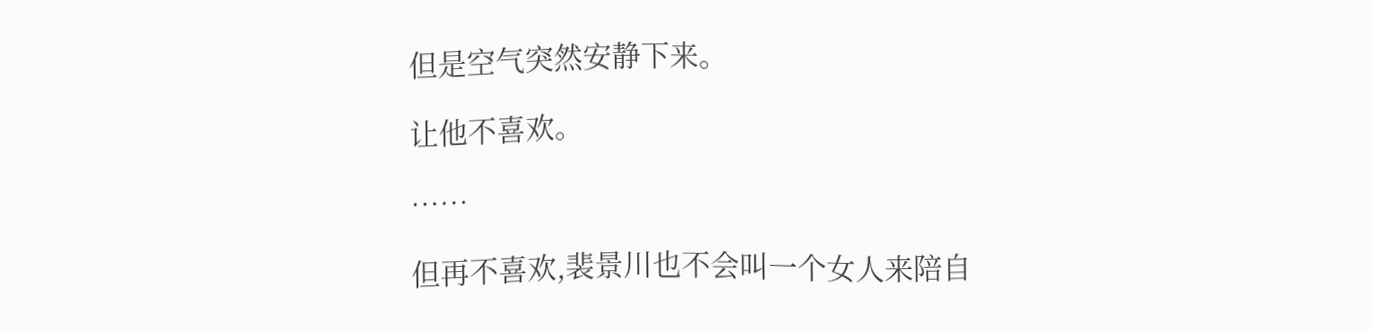但是空气突然安静下来。

让他不喜欢。

……

但再不喜欢,裴景川也不会叫一个女人来陪自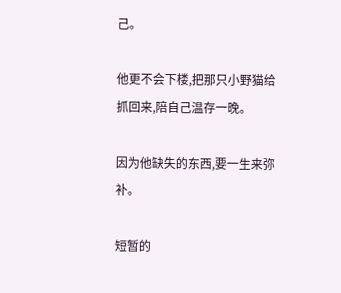己。

他更不会下楼,把那只小野猫给抓回来,陪自己温存一晚。

因为他缺失的东西,要一生来弥补。

短暂的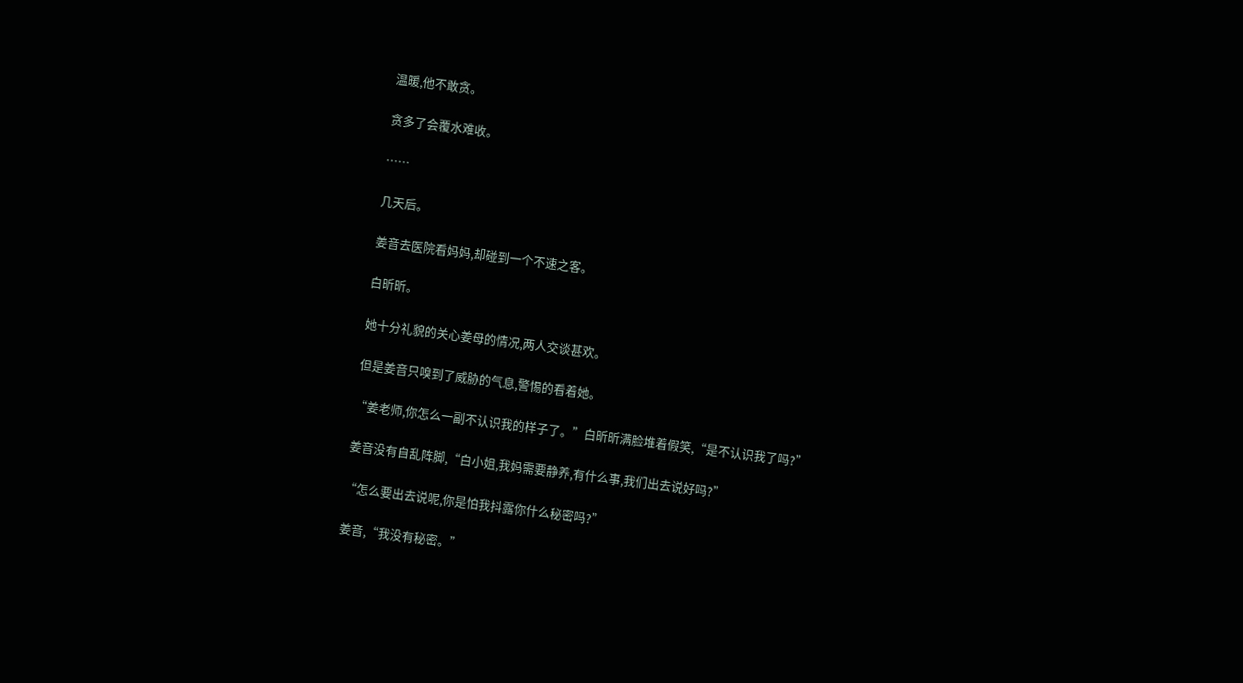温暖,他不敢贪。

贪多了会覆水难收。

……

几天后。

姜音去医院看妈妈,却碰到一个不速之客。

白昕昕。

她十分礼貌的关心姜母的情况,两人交谈甚欢。

但是姜音只嗅到了威胁的气息,警惕的看着她。

“姜老师,你怎么一副不认识我的样子了。”白昕昕满脸堆着假笑,“是不认识我了吗?”

姜音没有自乱阵脚,“白小姐,我妈需要静养,有什么事,我们出去说好吗?”

“怎么要出去说呢,你是怕我抖露你什么秘密吗?”

姜音,“我没有秘密。”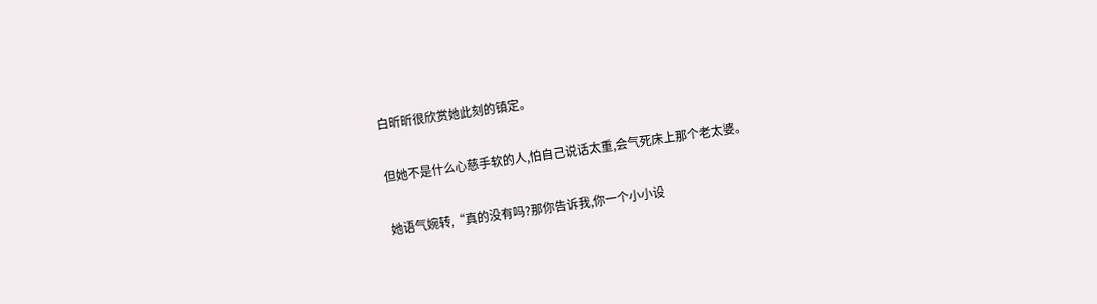白昕昕很欣赏她此刻的镇定。

但她不是什么心慈手软的人,怕自己说话太重,会气死床上那个老太婆。

她语气婉转,“真的没有吗?那你告诉我,你一个小小设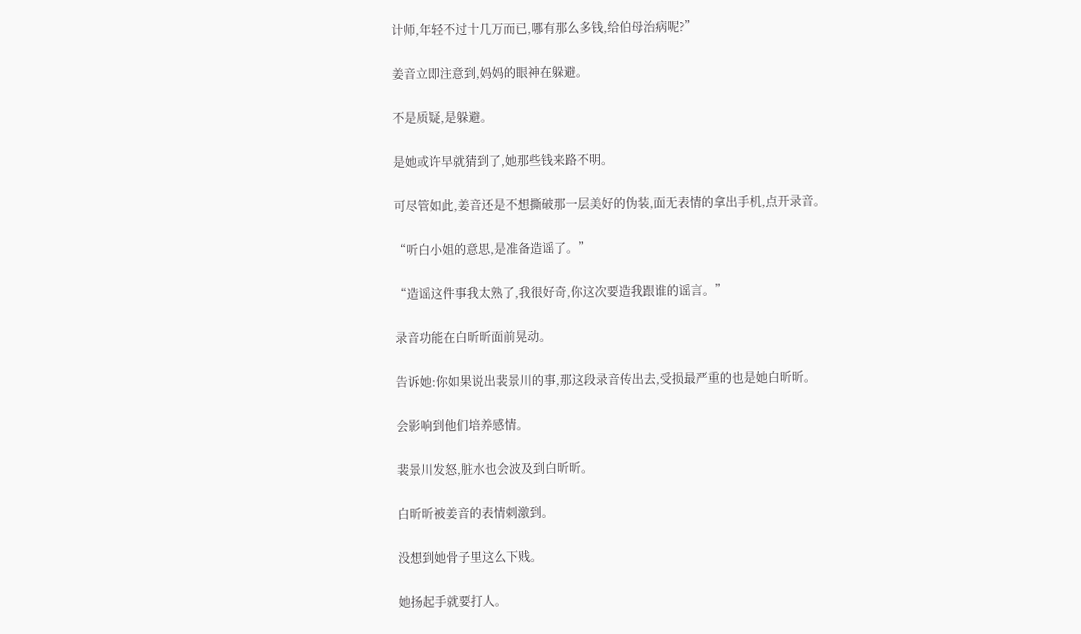计师,年轻不过十几万而已,哪有那么多钱,给伯母治病呢?”

姜音立即注意到,妈妈的眼神在躲避。

不是质疑,是躲避。

是她或许早就猜到了,她那些钱来路不明。

可尽管如此,姜音还是不想撕破那一层美好的伪装,面无表情的拿出手机,点开录音。

“听白小姐的意思,是准备造谣了。”

“造谣这件事我太熟了,我很好奇,你这次要造我跟谁的谣言。”

录音功能在白昕昕面前晃动。

告诉她:你如果说出裴景川的事,那这段录音传出去,受损最严重的也是她白昕昕。

会影响到他们培养感情。

裴景川发怒,脏水也会波及到白昕昕。

白昕昕被姜音的表情刺激到。

没想到她骨子里这么下贱。

她扬起手就要打人。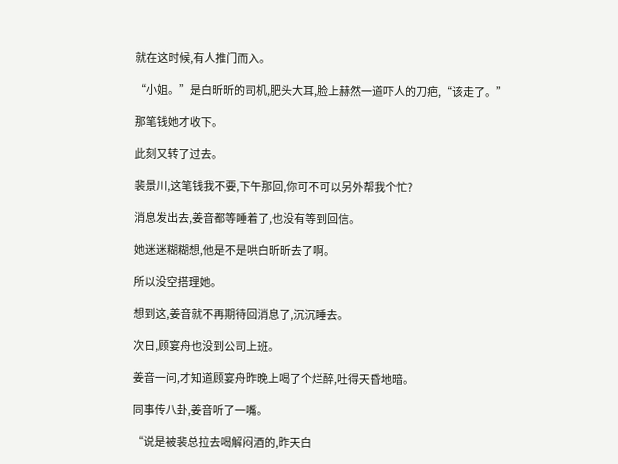就在这时候,有人推门而入。

“小姐。”是白昕昕的司机,肥头大耳,脸上赫然一道吓人的刀疤,“该走了。”

那笔钱她才收下。

此刻又转了过去。

裴景川,这笔钱我不要,下午那回,你可不可以另外帮我个忙?

消息发出去,姜音都等睡着了,也没有等到回信。

她迷迷糊糊想,他是不是哄白昕昕去了啊。

所以没空搭理她。

想到这,姜音就不再期待回消息了,沉沉睡去。

次日,顾宴舟也没到公司上班。

姜音一问,才知道顾宴舟昨晚上喝了个烂醉,吐得天昏地暗。

同事传八卦,姜音听了一嘴。

“说是被裴总拉去喝解闷酒的,昨天白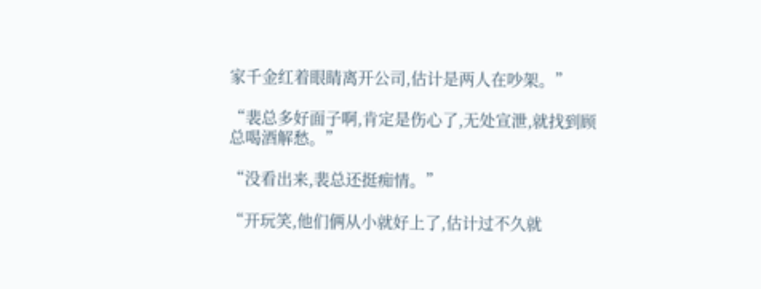家千金红着眼睛离开公司,估计是两人在吵架。”

“裴总多好面子啊,肯定是伤心了,无处宣泄,就找到顾总喝酒解愁。”

“没看出来,裴总还挺痴情。”

“开玩笑,他们俩从小就好上了,估计过不久就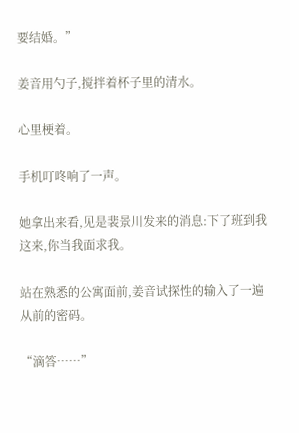要结婚。”

姜音用勺子,搅拌着杯子里的清水。

心里梗着。

手机叮咚响了一声。

她拿出来看,见是裴景川发来的消息:下了班到我这来,你当我面求我。

站在熟悉的公寓面前,姜音试探性的输入了一遍从前的密码。

“滴答……”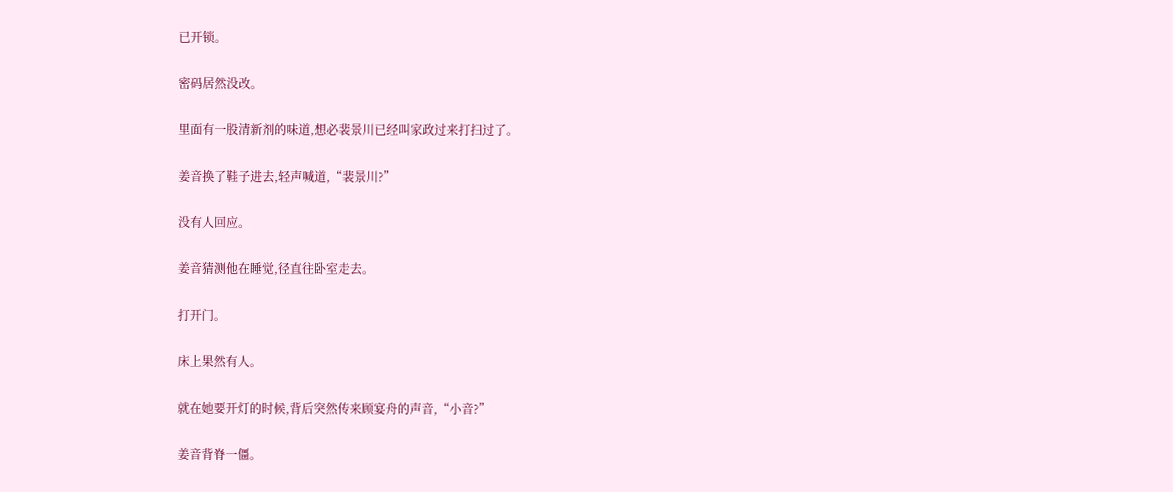已开锁。

密码居然没改。

里面有一股清新剂的味道,想必裴景川已经叫家政过来打扫过了。

姜音换了鞋子进去,轻声喊道,“裴景川?”

没有人回应。

姜音猜测他在睡觉,径直往卧室走去。

打开门。

床上果然有人。

就在她要开灯的时候,背后突然传来顾宴舟的声音,“小音?”

姜音背脊一僵。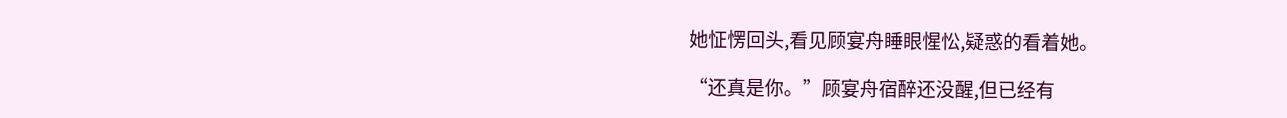她怔愣回头,看见顾宴舟睡眼惺忪,疑惑的看着她。

“还真是你。”顾宴舟宿醉还没醒,但已经有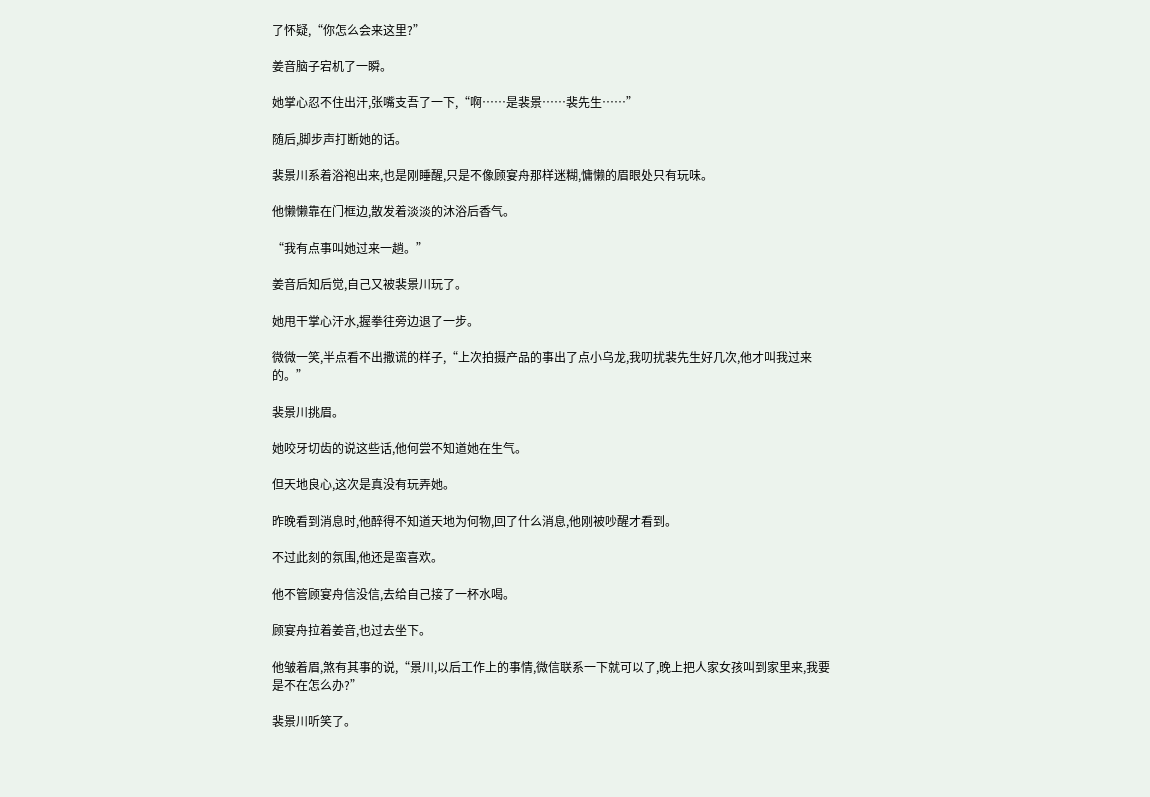了怀疑,“你怎么会来这里?”

姜音脑子宕机了一瞬。

她掌心忍不住出汗,张嘴支吾了一下,“啊……是裴景……裴先生……”

随后,脚步声打断她的话。

裴景川系着浴袍出来,也是刚睡醒,只是不像顾宴舟那样迷糊,慵懒的眉眼处只有玩味。

他懒懒靠在门框边,散发着淡淡的沐浴后香气。

“我有点事叫她过来一趟。”

姜音后知后觉,自己又被裴景川玩了。

她甩干掌心汗水,握拳往旁边退了一步。

微微一笑,半点看不出撒谎的样子,“上次拍摄产品的事出了点小乌龙,我叨扰裴先生好几次,他才叫我过来的。”

裴景川挑眉。

她咬牙切齿的说这些话,他何尝不知道她在生气。

但天地良心,这次是真没有玩弄她。

昨晚看到消息时,他醉得不知道天地为何物,回了什么消息,他刚被吵醒才看到。

不过此刻的氛围,他还是蛮喜欢。

他不管顾宴舟信没信,去给自己接了一杯水喝。

顾宴舟拉着姜音,也过去坐下。

他皱着眉,煞有其事的说,“景川,以后工作上的事情,微信联系一下就可以了,晚上把人家女孩叫到家里来,我要是不在怎么办?”

裴景川听笑了。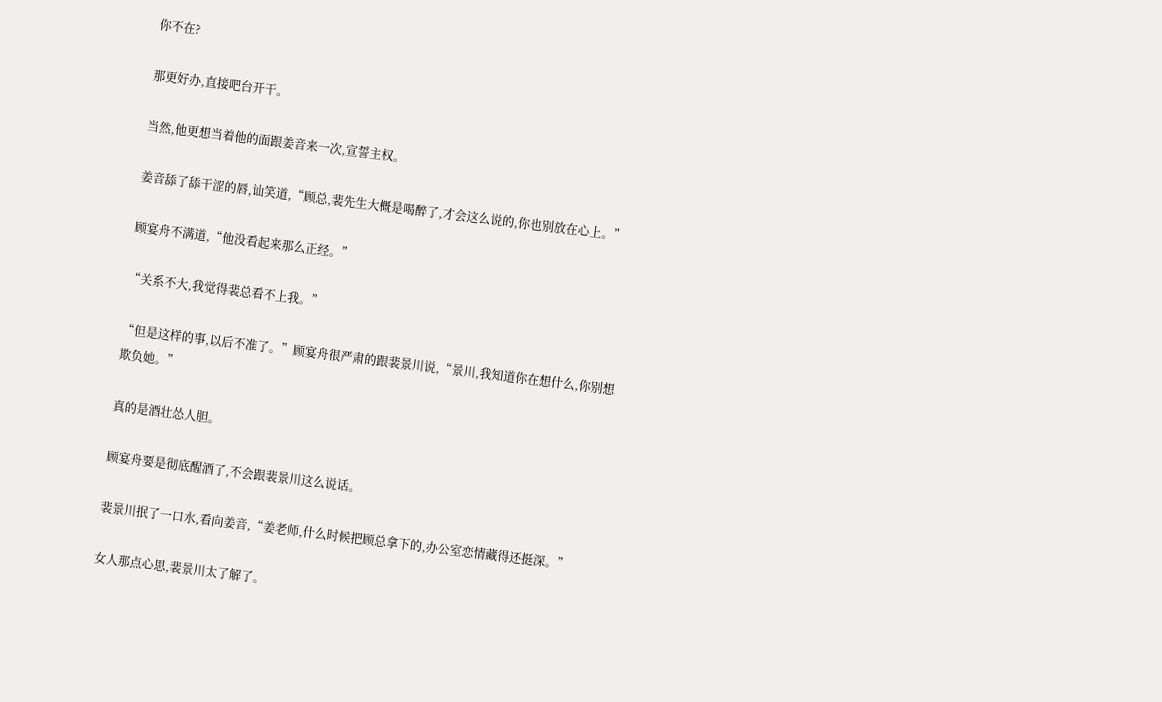你不在?

那更好办,直接吧台开干。

当然,他更想当着他的面跟姜音来一次,宣誓主权。

姜音舔了舔干涩的唇,讪笑道,“顾总,裴先生大概是喝醉了,才会这么说的,你也别放在心上。”

顾宴舟不满道,“他没看起来那么正经。”

“关系不大,我觉得裴总看不上我。”

“但是这样的事,以后不准了。”顾宴舟很严肃的跟裴景川说,“景川,我知道你在想什么,你别想欺负她。”

真的是酒壮怂人胆。

顾宴舟要是彻底醒酒了,不会跟裴景川这么说话。

裴景川抿了一口水,看向姜音,“姜老师,什么时候把顾总拿下的,办公室恋情藏得还挺深。”

女人那点心思,裴景川太了解了。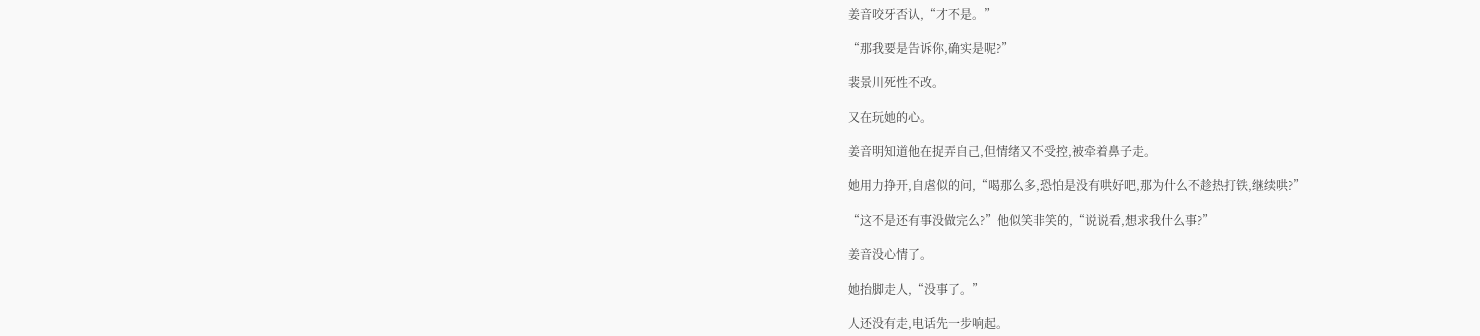姜音咬牙否认,“才不是。”

“那我要是告诉你,确实是呢?”

裴景川死性不改。

又在玩她的心。

姜音明知道他在捉弄自己,但情绪又不受控,被牵着鼻子走。

她用力挣开,自虐似的问,“喝那么多,恐怕是没有哄好吧,那为什么不趁热打铁,继续哄?”

“这不是还有事没做完么?”他似笑非笑的,“说说看,想求我什么事?”

姜音没心情了。

她抬脚走人,“没事了。”

人还没有走,电话先一步响起。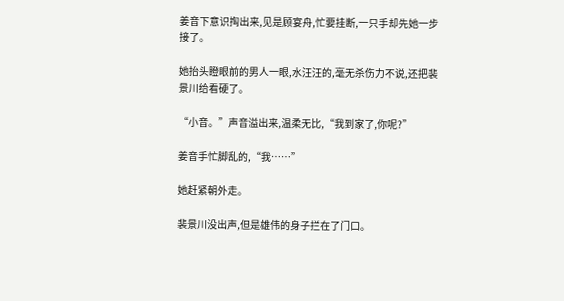姜音下意识掏出来,见是顾宴舟,忙要挂断,一只手却先她一步接了。

她抬头瞪眼前的男人一眼,水汪汪的,毫无杀伤力不说,还把裴景川给看硬了。

“小音。”声音溢出来,温柔无比,“我到家了,你呢?”

姜音手忙脚乱的,“我……”

她赶紧朝外走。

裴景川没出声,但是雄伟的身子拦在了门口。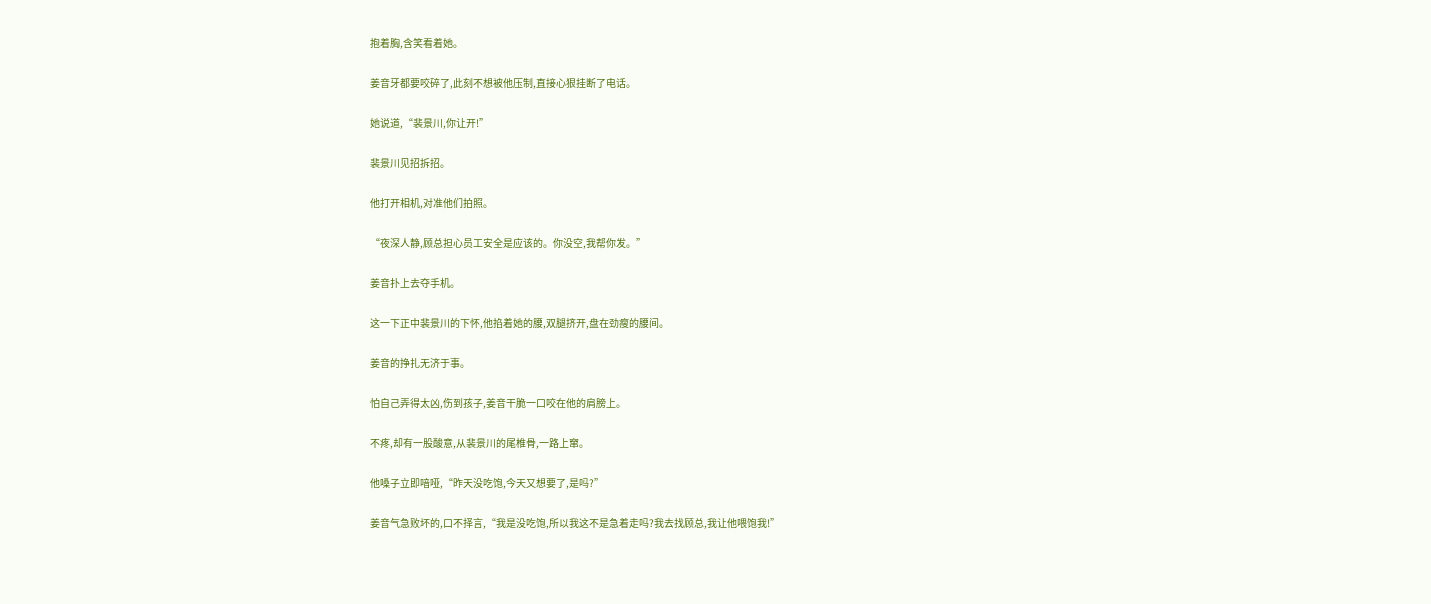抱着胸,含笑看着她。

姜音牙都要咬碎了,此刻不想被他压制,直接心狠挂断了电话。

她说道,“裴景川,你让开!”

裴景川见招拆招。

他打开相机,对准他们拍照。

“夜深人静,顾总担心员工安全是应该的。你没空,我帮你发。”

姜音扑上去夺手机。

这一下正中裴景川的下怀,他掐着她的腰,双腿挤开,盘在劲瘦的腰间。

姜音的挣扎无济于事。

怕自己弄得太凶,伤到孩子,姜音干脆一口咬在他的肩膀上。

不疼,却有一股酸意,从裴景川的尾椎骨,一路上窜。

他嗓子立即喑哑,“昨天没吃饱,今天又想要了,是吗?”

姜音气急败坏的,口不择言,“我是没吃饱,所以我这不是急着走吗?我去找顾总,我让他喂饱我!”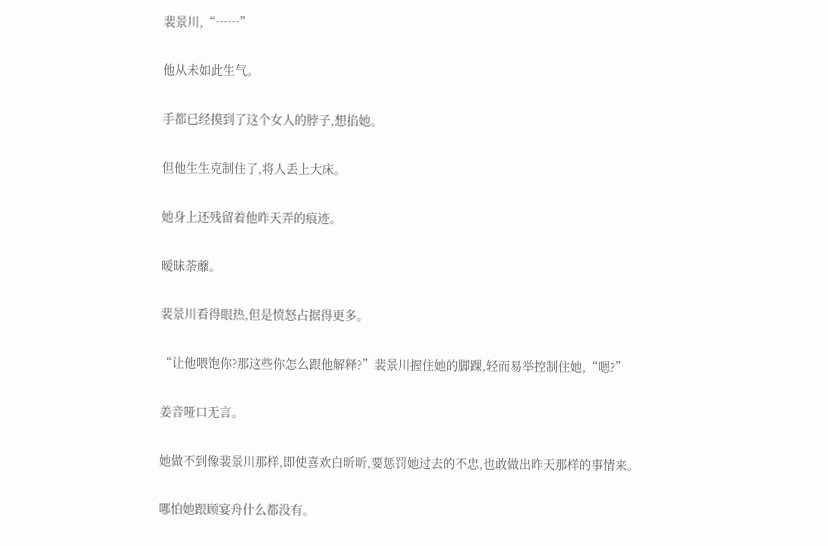裴景川,“……”

他从未如此生气。

手都已经摸到了这个女人的脖子,想掐她。

但他生生克制住了,将人丢上大床。

她身上还残留着他昨天弄的痕迹。

暧昧荼蘼。

裴景川看得眼热,但是愤怒占据得更多。

“让他喂饱你?那这些你怎么跟他解释?”裴景川握住她的脚踝,轻而易举控制住她,“嗯?”

姜音哑口无言。

她做不到像裴景川那样,即使喜欢白昕昕,要惩罚她过去的不忠,也敢做出昨天那样的事情来。

哪怕她跟顾宴舟什么都没有。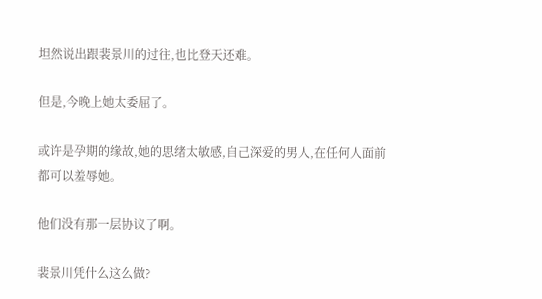坦然说出跟裴景川的过往,也比登天还难。

但是,今晚上她太委屈了。

或许是孕期的缘故,她的思绪太敏感,自己深爱的男人,在任何人面前都可以羞辱她。

他们没有那一层协议了啊。

裴景川凭什么这么做?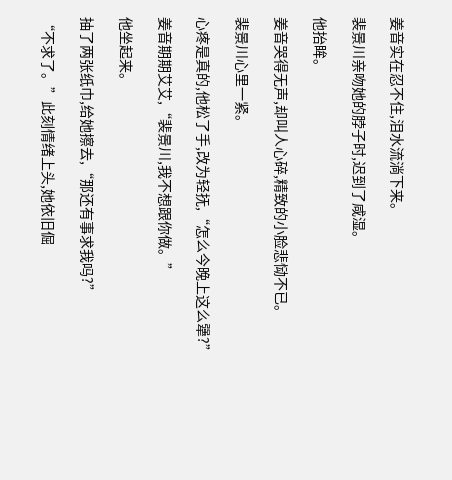姜音实在忍不住,泪水流淌下来。

裴景川亲吻她的脖子时,迟到了咸湿。

他抬眸。

姜音哭得无声,却叫人心碎,精致的小脸悲恸不已。

裴景川心里一紧。

心疼是真的,他松了手,改为轻抚,“怎么今晚上这么犟?”

姜音期期艾艾,“裴景川,我不想跟你做。”

他坐起来。

抽了两张纸巾,给她擦去,“那还有事求我吗?”

“不求了。”此刻情绪上头,她依旧倔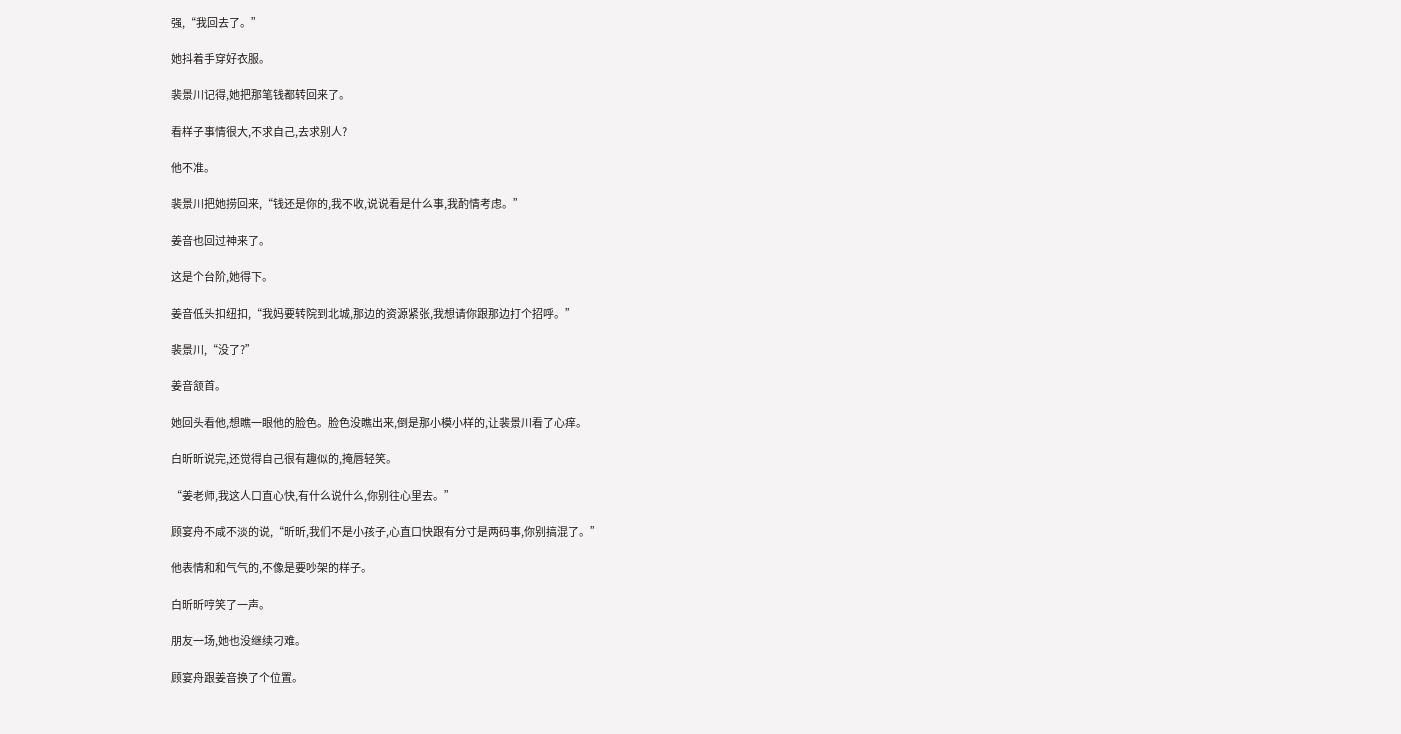强,“我回去了。”

她抖着手穿好衣服。

裴景川记得,她把那笔钱都转回来了。

看样子事情很大,不求自己,去求别人?

他不准。

裴景川把她捞回来,“钱还是你的,我不收,说说看是什么事,我酌情考虑。”

姜音也回过神来了。

这是个台阶,她得下。

姜音低头扣纽扣,“我妈要转院到北城,那边的资源紧张,我想请你跟那边打个招呼。”

裴景川,“没了?”

姜音颔首。

她回头看他,想瞧一眼他的脸色。脸色没瞧出来,倒是那小模小样的,让裴景川看了心痒。

白昕昕说完,还觉得自己很有趣似的,掩唇轻笑。

“姜老师,我这人口直心快,有什么说什么,你别往心里去。”

顾宴舟不咸不淡的说,“昕昕,我们不是小孩子,心直口快跟有分寸是两码事,你别搞混了。”

他表情和和气气的,不像是要吵架的样子。

白昕昕哼笑了一声。

朋友一场,她也没继续刁难。

顾宴舟跟姜音换了个位置。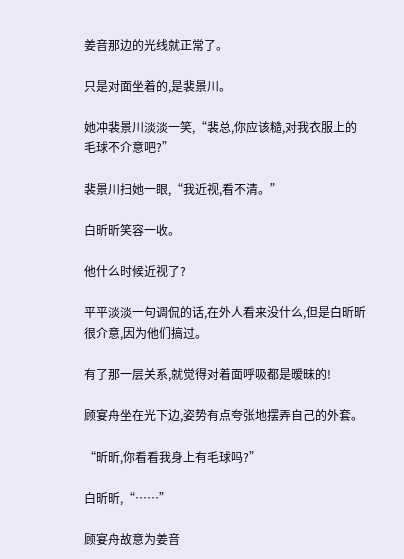姜音那边的光线就正常了。

只是对面坐着的,是裴景川。

她冲裴景川淡淡一笑,“裴总,你应该糙,对我衣服上的毛球不介意吧?”

裴景川扫她一眼,“我近视,看不清。”

白昕昕笑容一收。

他什么时候近视了?

平平淡淡一句调侃的话,在外人看来没什么,但是白昕昕很介意,因为他们搞过。

有了那一层关系,就觉得对着面呼吸都是暧昧的!

顾宴舟坐在光下边,姿势有点夸张地摆弄自己的外套。

“昕昕,你看看我身上有毛球吗?”

白昕昕,“……”

顾宴舟故意为姜音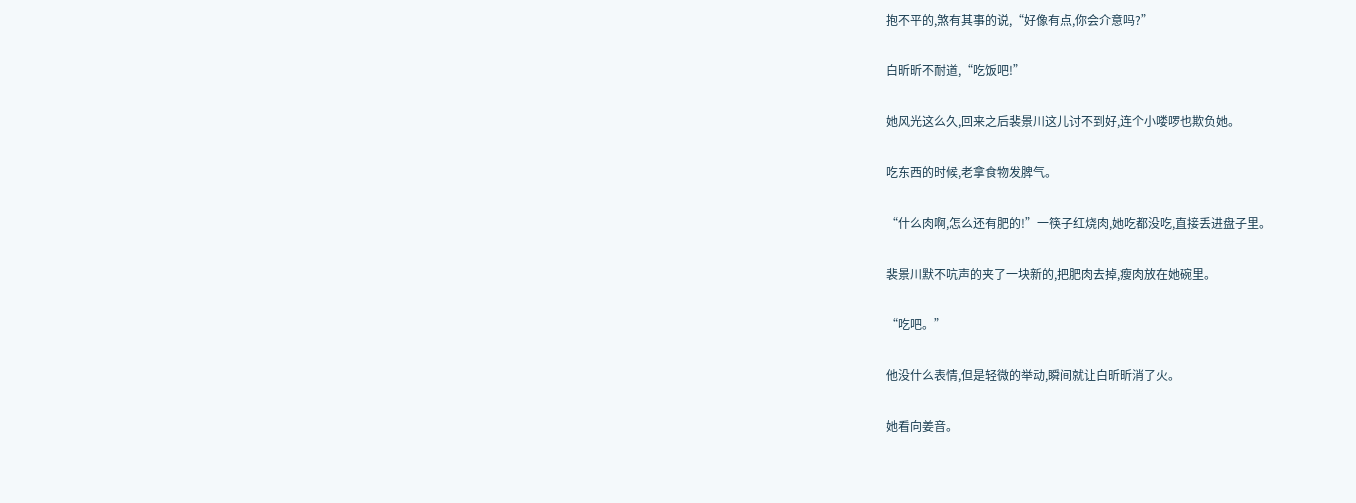抱不平的,煞有其事的说,“好像有点,你会介意吗?”

白昕昕不耐道,“吃饭吧!”

她风光这么久,回来之后裴景川这儿讨不到好,连个小喽啰也欺负她。

吃东西的时候,老拿食物发脾气。

“什么肉啊,怎么还有肥的!”一筷子红烧肉,她吃都没吃,直接丢进盘子里。

裴景川默不吭声的夹了一块新的,把肥肉去掉,瘦肉放在她碗里。

“吃吧。”

他没什么表情,但是轻微的举动,瞬间就让白昕昕消了火。

她看向姜音。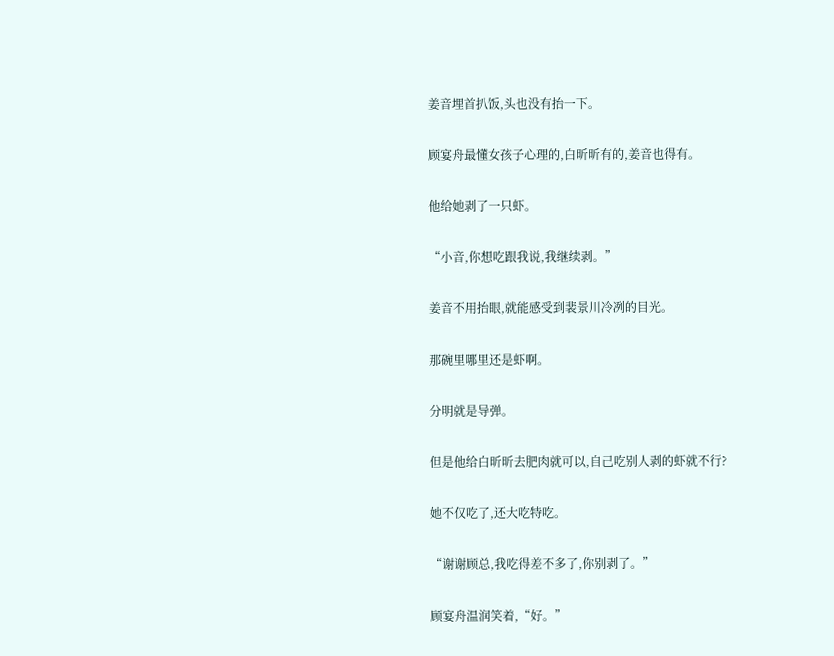姜音埋首扒饭,头也没有抬一下。

顾宴舟最懂女孩子心理的,白昕昕有的,姜音也得有。

他给她剥了一只虾。

“小音,你想吃跟我说,我继续剥。”

姜音不用抬眼,就能感受到裴景川冷冽的目光。

那碗里哪里还是虾啊。

分明就是导弹。

但是他给白昕昕去肥肉就可以,自己吃别人剥的虾就不行?

她不仅吃了,还大吃特吃。

“谢谢顾总,我吃得差不多了,你别剥了。”

顾宴舟温润笑着,“好。”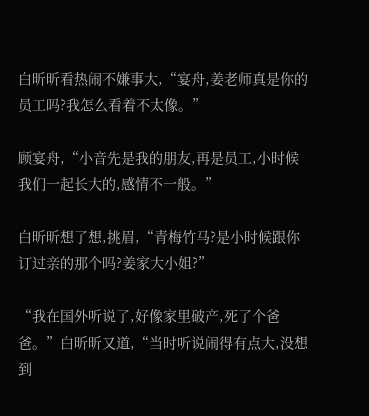白昕昕看热闹不嫌事大,“宴舟,姜老师真是你的员工吗?我怎么看着不太像。”

顾宴舟,“小音先是我的朋友,再是员工,小时候我们一起长大的,感情不一般。”

白昕昕想了想,挑眉,“青梅竹马?是小时候跟你订过亲的那个吗?姜家大小姐?”

“我在国外听说了,好像家里破产,死了个爸爸。”白昕昕又道,“当时听说闹得有点大,没想到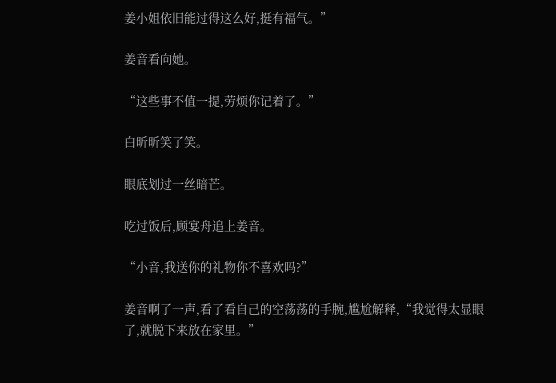姜小姐依旧能过得这么好,挺有福气。”

姜音看向她。

“这些事不值一提,劳烦你记着了。”

白昕昕笑了笑。

眼底划过一丝暗芒。

吃过饭后,顾宴舟追上姜音。

“小音,我送你的礼物你不喜欢吗?”

姜音啊了一声,看了看自己的空荡荡的手腕,尴尬解释,“我觉得太显眼了,就脱下来放在家里。”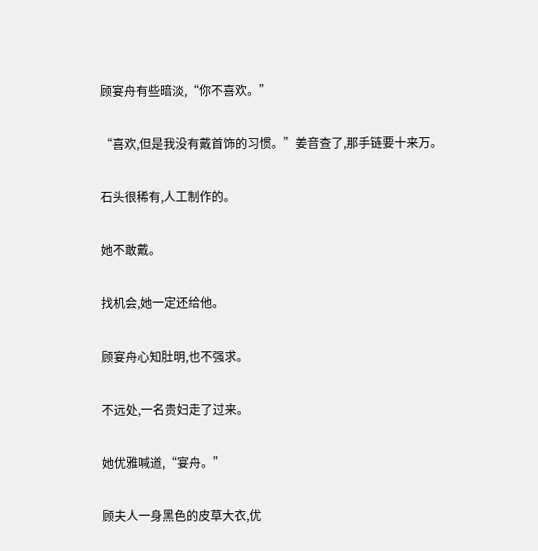顾宴舟有些暗淡,“你不喜欢。”

“喜欢,但是我没有戴首饰的习惯。”姜音查了,那手链要十来万。

石头很稀有,人工制作的。

她不敢戴。

找机会,她一定还给他。

顾宴舟心知肚明,也不强求。

不远处,一名贵妇走了过来。

她优雅喊道,“宴舟。”

顾夫人一身黑色的皮草大衣,优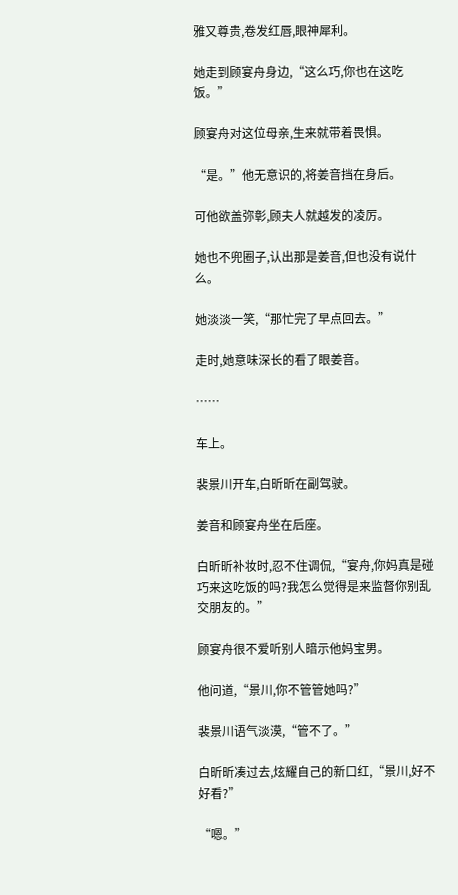雅又尊贵,卷发红唇,眼神犀利。

她走到顾宴舟身边,“这么巧,你也在这吃饭。”

顾宴舟对这位母亲,生来就带着畏惧。

“是。”他无意识的,将姜音挡在身后。

可他欲盖弥彰,顾夫人就越发的凌厉。

她也不兜圈子,认出那是姜音,但也没有说什么。

她淡淡一笑,“那忙完了早点回去。”

走时,她意味深长的看了眼姜音。

……

车上。

裴景川开车,白昕昕在副驾驶。

姜音和顾宴舟坐在后座。

白昕昕补妆时,忍不住调侃,“宴舟,你妈真是碰巧来这吃饭的吗?我怎么觉得是来监督你别乱交朋友的。”

顾宴舟很不爱听别人暗示他妈宝男。

他问道,“景川,你不管管她吗?”

裴景川语气淡漠,“管不了。”

白昕昕凑过去,炫耀自己的新口红,“景川,好不好看?”

“嗯。”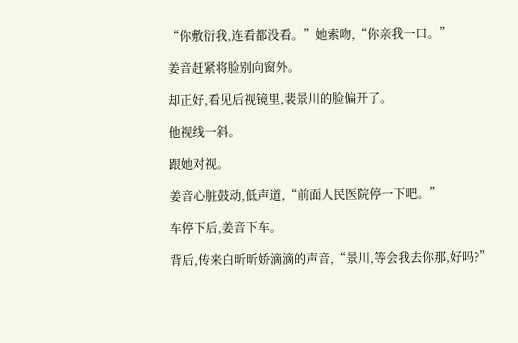“你敷衍我,连看都没看。”她索吻,“你亲我一口。”

姜音赶紧将脸别向窗外。

却正好,看见后视镜里,裴景川的脸偏开了。

他视线一斜。

跟她对视。

姜音心脏鼓动,低声道,“前面人民医院停一下吧。”

车停下后,姜音下车。

背后,传来白昕昕娇滴滴的声音,“景川,等会我去你那,好吗?”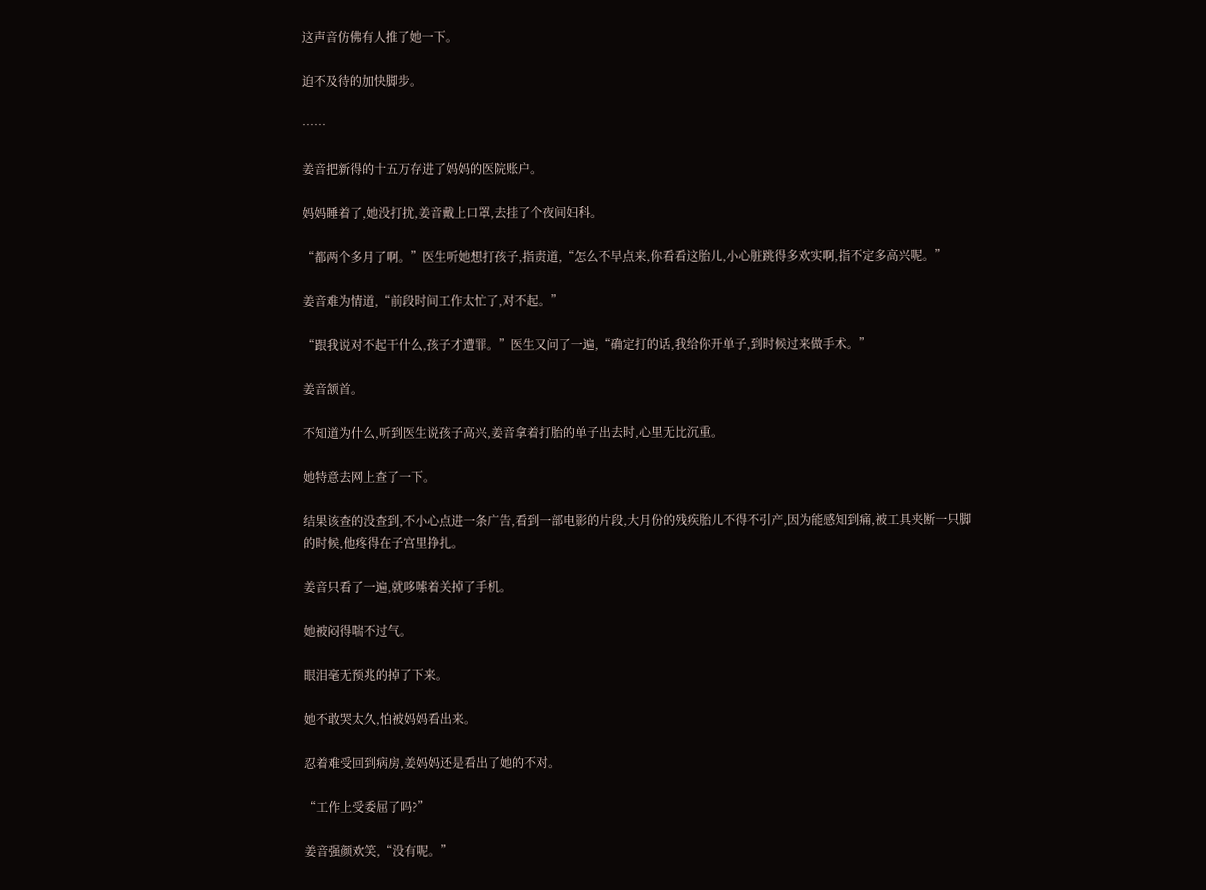这声音仿佛有人推了她一下。

迫不及待的加快脚步。

……

姜音把新得的十五万存进了妈妈的医院账户。

妈妈睡着了,她没打扰,姜音戴上口罩,去挂了个夜间妇科。

“都两个多月了啊。”医生听她想打孩子,指责道,“怎么不早点来,你看看这胎儿,小心脏跳得多欢实啊,指不定多高兴呢。”

姜音难为情道,“前段时间工作太忙了,对不起。”

“跟我说对不起干什么,孩子才遭罪。”医生又问了一遍,“确定打的话,我给你开单子,到时候过来做手术。”

姜音颔首。

不知道为什么,听到医生说孩子高兴,姜音拿着打胎的单子出去时,心里无比沉重。

她特意去网上查了一下。

结果该查的没查到,不小心点进一条广告,看到一部电影的片段,大月份的残疾胎儿不得不引产,因为能感知到痛,被工具夹断一只脚的时候,他疼得在子宫里挣扎。

姜音只看了一遍,就哆嗦着关掉了手机。

她被闷得喘不过气。

眼泪毫无预兆的掉了下来。

她不敢哭太久,怕被妈妈看出来。

忍着难受回到病房,姜妈妈还是看出了她的不对。

“工作上受委屈了吗?”

姜音强颜欢笑,“没有呢。”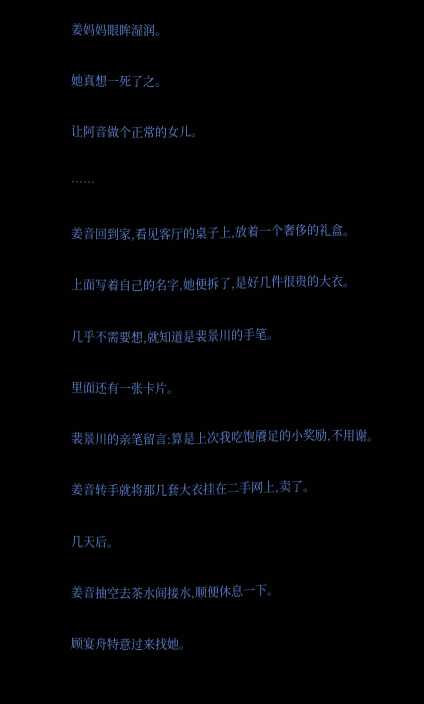姜妈妈眼眸湿润。

她真想一死了之。

让阿音做个正常的女儿。

……

姜音回到家,看见客厅的桌子上,放着一个奢侈的礼盒。

上面写着自己的名字,她便拆了,是好几件很贵的大衣。

几乎不需要想,就知道是裴景川的手笔。

里面还有一张卡片。

裴景川的亲笔留言:算是上次我吃饱餍足的小奖励,不用谢。

姜音转手就将那几套大衣挂在二手网上,卖了。

几天后。

姜音抽空去茶水间接水,顺便休息一下。

顾宴舟特意过来找她。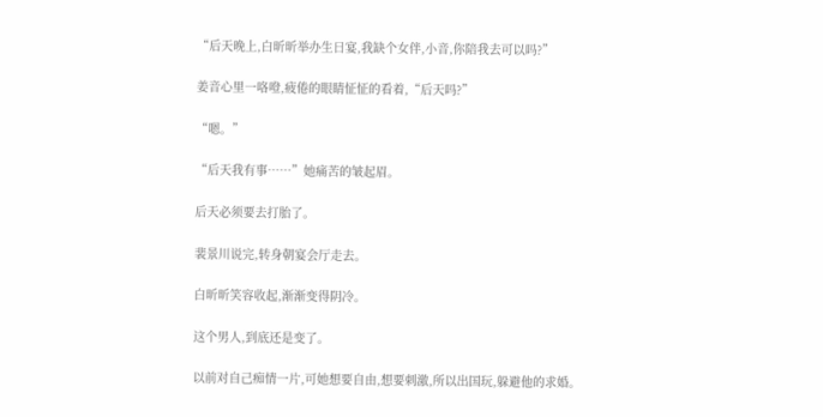“后天晚上,白昕昕举办生日宴,我缺个女伴,小音,你陪我去可以吗?”

姜音心里一咯噔,疲倦的眼睛怔怔的看着,“后天吗?”

“嗯。”

“后天我有事……”她痛苦的皱起眉。

后天必须要去打胎了。

裴景川说完,转身朝宴会厅走去。

白昕昕笑容收起,渐渐变得阴冷。

这个男人,到底还是变了。

以前对自己痴情一片,可她想要自由,想要刺激,所以出国玩,躲避他的求婚。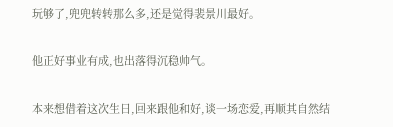玩够了,兜兜转转那么多,还是觉得裴景川最好。

他正好事业有成,也出落得沉稳帅气。

本来想借着这次生日,回来跟他和好,谈一场恋爱,再顺其自然结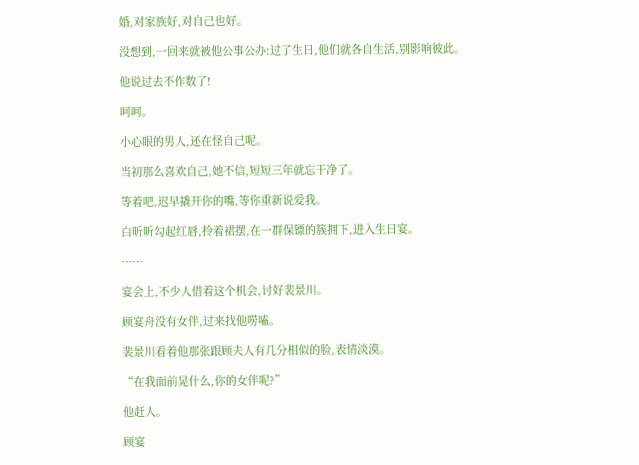婚,对家族好,对自己也好。

没想到,一回来就被他公事公办:过了生日,他们就各自生活,别影响彼此。

他说过去不作数了!

呵呵。

小心眼的男人,还在怪自己呢。

当初那么喜欢自己,她不信,短短三年就忘干净了。

等着吧,迟早撬开你的嘴,等你重新说爱我。

白昕昕勾起红唇,拎着裙摆,在一群保镖的簇拥下,进入生日宴。

……

宴会上,不少人借着这个机会,讨好裴景川。

顾宴舟没有女伴,过来找他唠嗑。

裴景川看着他那张跟顾夫人有几分相似的脸,表情淡漠。

“在我面前晃什么,你的女伴呢?”

他赶人。

顾宴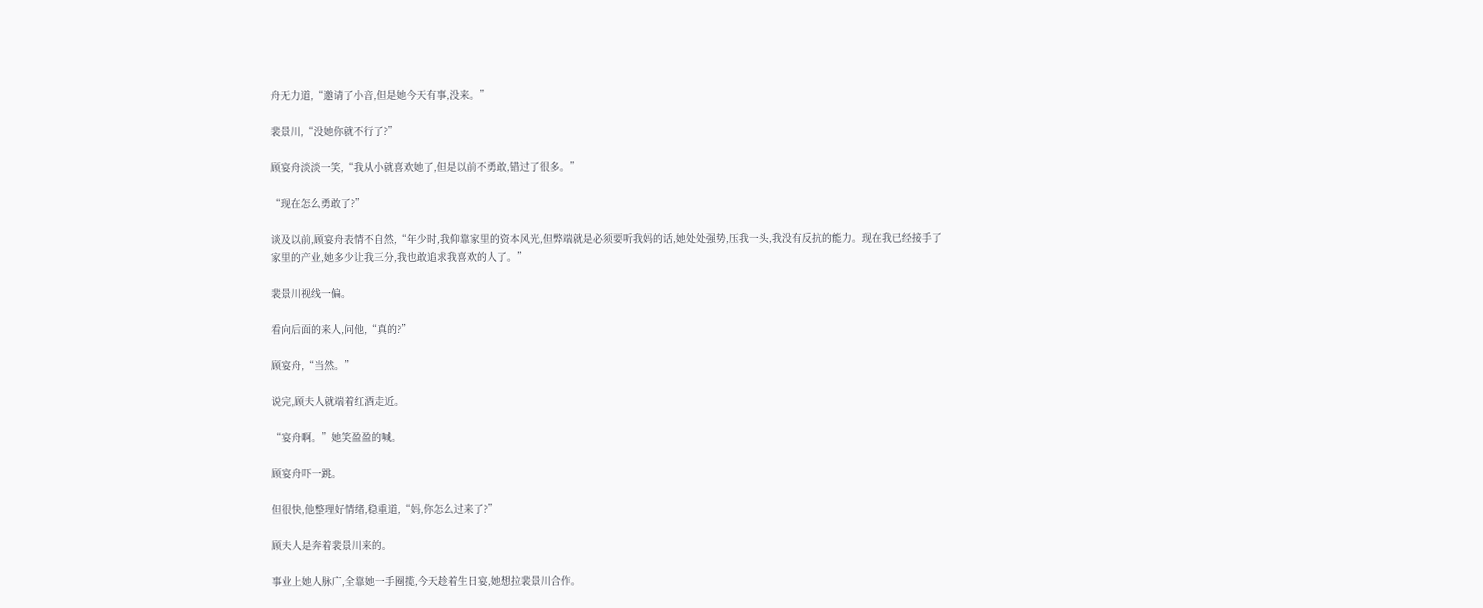舟无力道,“邀请了小音,但是她今天有事,没来。”

裴景川,“没她你就不行了?”

顾宴舟淡淡一笑,“我从小就喜欢她了,但是以前不勇敢,错过了很多。”

“现在怎么勇敢了?”

谈及以前,顾宴舟表情不自然,“年少时,我仰靠家里的资本风光,但弊端就是必须要听我妈的话,她处处强势,压我一头,我没有反抗的能力。现在我已经接手了家里的产业,她多少让我三分,我也敢追求我喜欢的人了。”

裴景川视线一偏。

看向后面的来人,问他,“真的?”

顾宴舟,“当然。”

说完,顾夫人就端着红酒走近。

“宴舟啊。”她笑盈盈的喊。

顾宴舟吓一跳。

但很快,他整理好情绪,稳重道,“妈,你怎么过来了?”

顾夫人是奔着裴景川来的。

事业上她人脉广,全靠她一手圈揽,今天趁着生日宴,她想拉裴景川合作。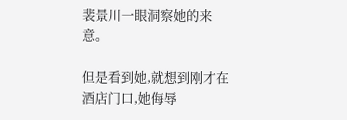裴景川一眼洞察她的来意。

但是看到她,就想到刚才在酒店门口,她侮辱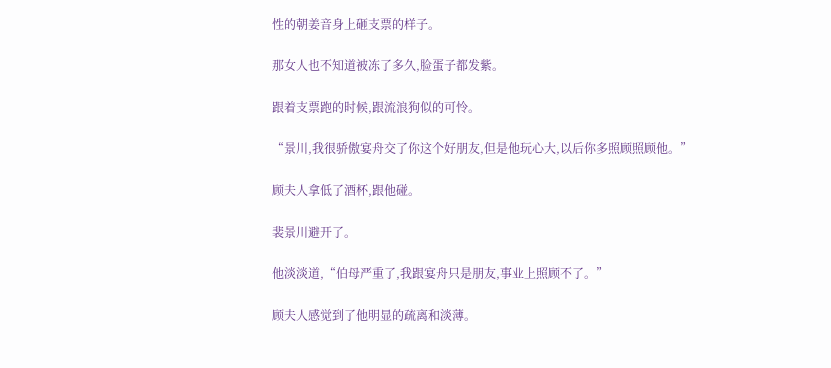性的朝姜音身上砸支票的样子。

那女人也不知道被冻了多久,脸蛋子都发紫。

跟着支票跑的时候,跟流浪狗似的可怜。

“景川,我很骄傲宴舟交了你这个好朋友,但是他玩心大,以后你多照顾照顾他。”

顾夫人拿低了酒杯,跟他碰。

裴景川避开了。

他淡淡道,“伯母严重了,我跟宴舟只是朋友,事业上照顾不了。”

顾夫人感觉到了他明显的疏离和淡薄。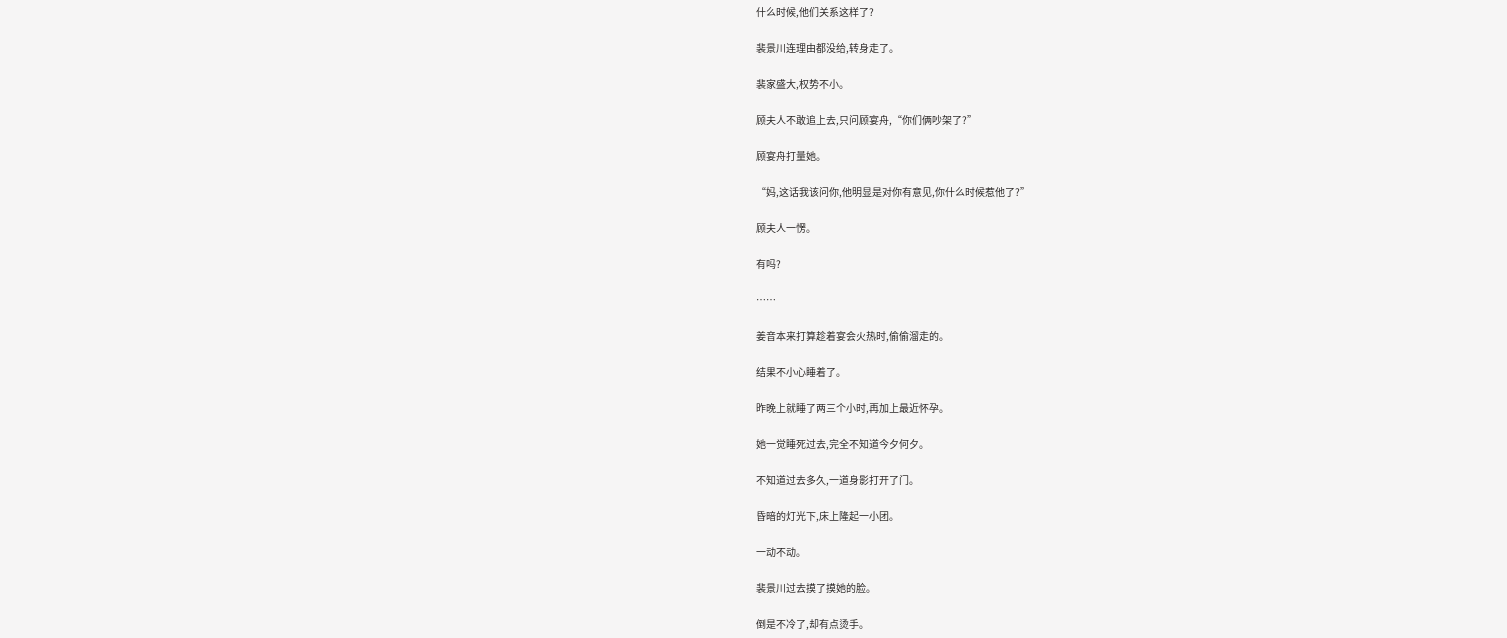什么时候,他们关系这样了?

裴景川连理由都没给,转身走了。

裴家盛大,权势不小。

顾夫人不敢追上去,只问顾宴舟,“你们俩吵架了?”

顾宴舟打量她。

“妈,这话我该问你,他明显是对你有意见,你什么时候惹他了?”

顾夫人一愣。

有吗?

……

姜音本来打算趁着宴会火热时,偷偷溜走的。

结果不小心睡着了。

昨晚上就睡了两三个小时,再加上最近怀孕。

她一觉睡死过去,完全不知道今夕何夕。

不知道过去多久,一道身影打开了门。

昏暗的灯光下,床上隆起一小团。

一动不动。

裴景川过去摸了摸她的脸。

倒是不冷了,却有点烫手。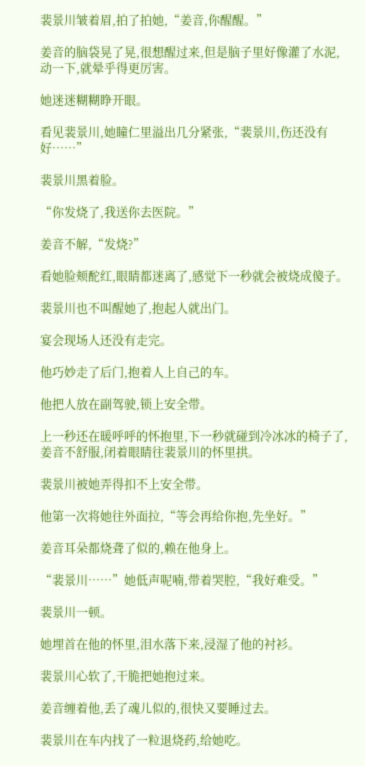裴景川皱着眉,拍了拍她,“姜音,你醒醒。”

姜音的脑袋晃了晃,很想醒过来,但是脑子里好像灌了水泥,动一下,就晕乎得更厉害。

她迷迷糊糊睁开眼。

看见裴景川,她瞳仁里溢出几分紧张,“裴景川,伤还没有好……”

裴景川黑着脸。

“你发烧了,我送你去医院。”

姜音不解,“发烧?”

看她脸颊酡红,眼睛都迷离了,感觉下一秒就会被烧成傻子。

裴景川也不叫醒她了,抱起人就出门。

宴会现场人还没有走完。

他巧妙走了后门,抱着人上自己的车。

他把人放在副驾驶,锁上安全带。

上一秒还在暖呼呼的怀抱里,下一秒就碰到冷冰冰的椅子了,姜音不舒服,闭着眼睛往裴景川的怀里拱。

裴景川被她弄得扣不上安全带。

他第一次将她往外面拉,“等会再给你抱,先坐好。”

姜音耳朵都烧聋了似的,赖在他身上。

“裴景川……”她低声呢喃,带着哭腔,“我好难受。”

裴景川一顿。

她埋首在他的怀里,泪水落下来,浸湿了他的衬衫。

裴景川心软了,干脆把她抱过来。

姜音缠着他,丢了魂儿似的,很快又要睡过去。

裴景川在车内找了一粒退烧药,给她吃。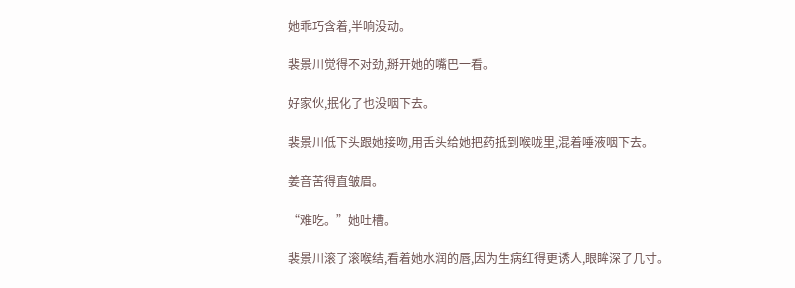她乖巧含着,半响没动。

裴景川觉得不对劲,掰开她的嘴巴一看。

好家伙,抿化了也没咽下去。

裴景川低下头跟她接吻,用舌头给她把药抵到喉咙里,混着唾液咽下去。

姜音苦得直皱眉。

“难吃。”她吐槽。

裴景川滚了滚喉结,看着她水润的唇,因为生病红得更诱人,眼眸深了几寸。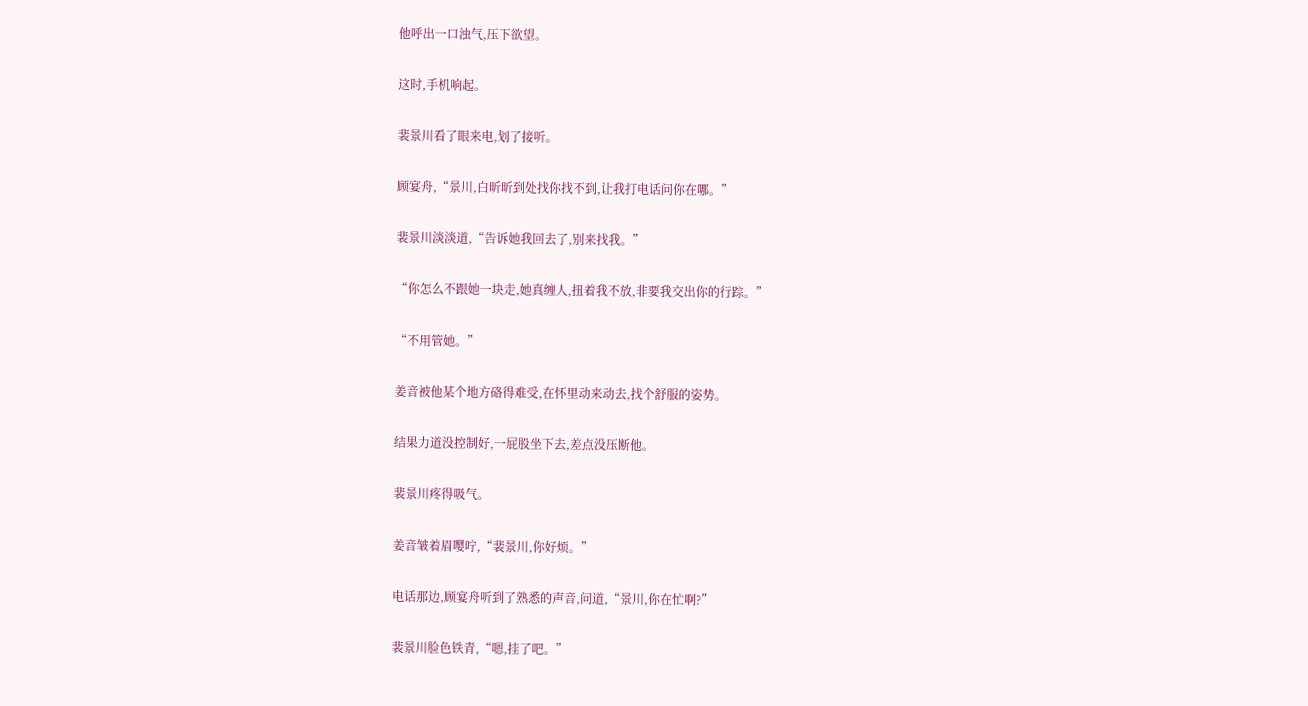他呼出一口浊气,压下欲望。

这时,手机响起。

裴景川看了眼来电,划了接听。

顾宴舟,“景川,白昕昕到处找你找不到,让我打电话问你在哪。”

裴景川淡淡道,“告诉她我回去了,别来找我。”

“你怎么不跟她一块走,她真缠人,扭着我不放,非要我交出你的行踪。”

“不用管她。”

姜音被他某个地方硌得难受,在怀里动来动去,找个舒服的姿势。

结果力道没控制好,一屁股坐下去,差点没压断他。

裴景川疼得吸气。

姜音皱着眉嘤咛,“裴景川,你好烦。”

电话那边,顾宴舟听到了熟悉的声音,问道,“景川,你在忙啊?”

裴景川脸色铁青,“嗯,挂了吧。”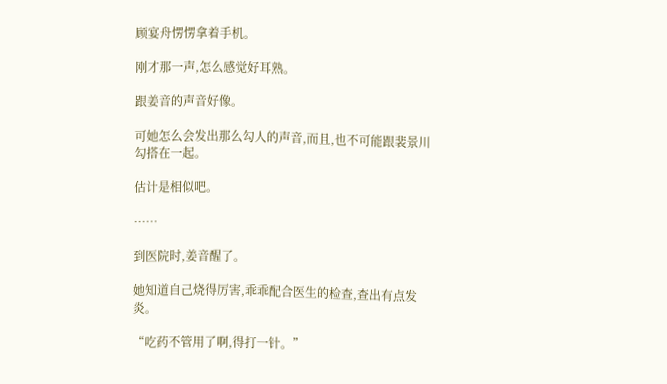顾宴舟愣愣拿着手机。

刚才那一声,怎么感觉好耳熟。

跟姜音的声音好像。

可她怎么会发出那么勾人的声音,而且,也不可能跟裴景川勾搭在一起。

估计是相似吧。

……

到医院时,姜音醒了。

她知道自己烧得厉害,乖乖配合医生的检查,查出有点发炎。

“吃药不管用了啊,得打一针。”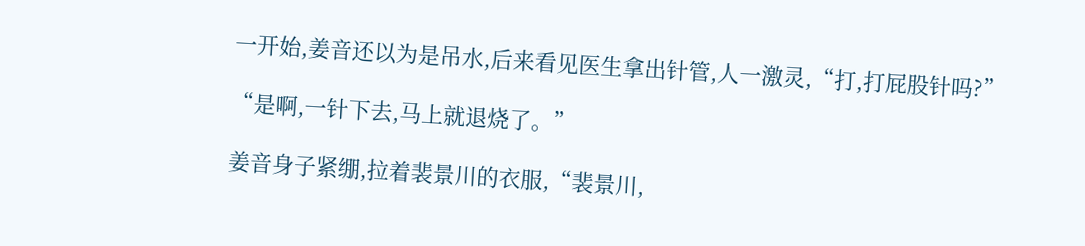一开始,姜音还以为是吊水,后来看见医生拿出针管,人一激灵,“打,打屁股针吗?”

“是啊,一针下去,马上就退烧了。”

姜音身子紧绷,拉着裴景川的衣服,“裴景川,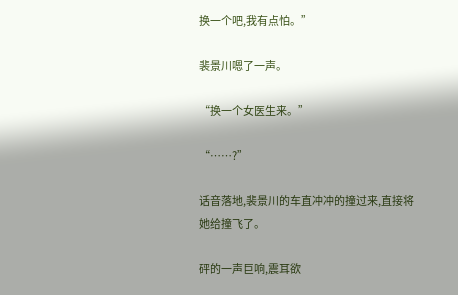换一个吧,我有点怕。”

裴景川嗯了一声。

“换一个女医生来。”

“……?”

话音落地,裴景川的车直冲冲的撞过来,直接将她给撞飞了。

砰的一声巨响,震耳欲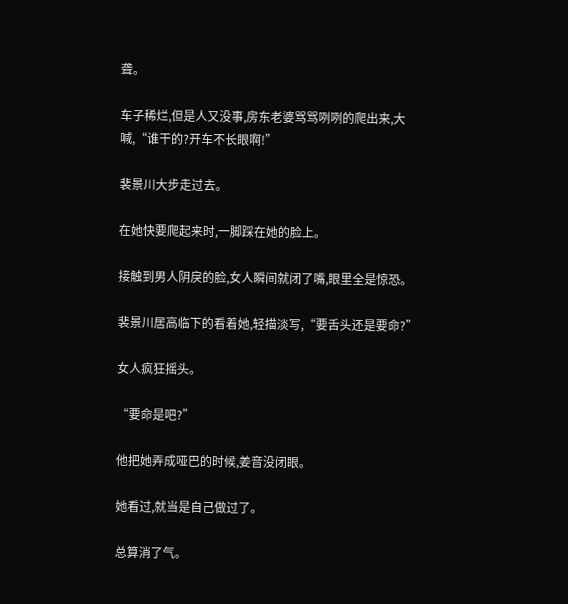聋。

车子稀烂,但是人又没事,房东老婆骂骂咧咧的爬出来,大喊,“谁干的?开车不长眼啊!”

裴景川大步走过去。

在她快要爬起来时,一脚踩在她的脸上。

接触到男人阴戾的脸,女人瞬间就闭了嘴,眼里全是惊恐。

裴景川居高临下的看着她,轻描淡写,“要舌头还是要命?”

女人疯狂摇头。

“要命是吧?”

他把她弄成哑巴的时候,姜音没闭眼。

她看过,就当是自己做过了。

总算消了气。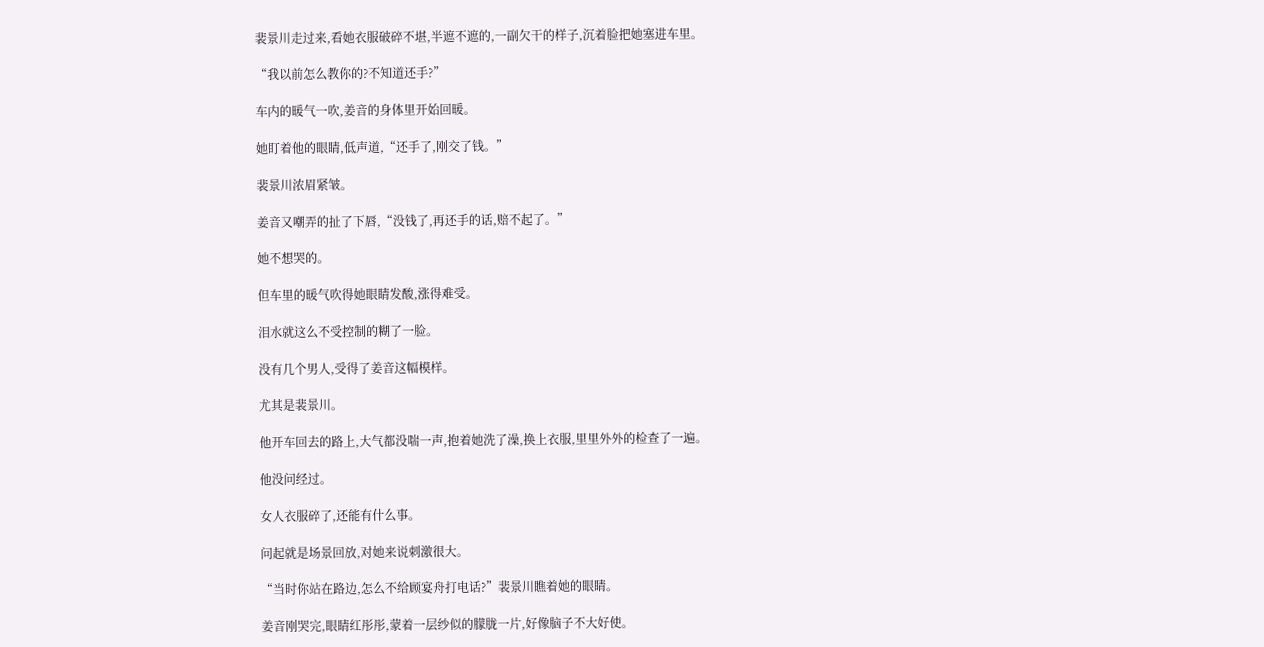裴景川走过来,看她衣服破碎不堪,半遮不遮的,一副欠干的样子,沉着脸把她塞进车里。

“我以前怎么教你的?不知道还手?”

车内的暖气一吹,姜音的身体里开始回暖。

她盯着他的眼睛,低声道,“还手了,刚交了钱。”

裴景川浓眉紧皱。

姜音又嘲弄的扯了下唇,“没钱了,再还手的话,赔不起了。”

她不想哭的。

但车里的暖气吹得她眼睛发酸,涨得难受。

泪水就这么不受控制的糊了一脸。

没有几个男人,受得了姜音这幅模样。

尤其是裴景川。

他开车回去的路上,大气都没喘一声,抱着她洗了澡,换上衣服,里里外外的检查了一遍。

他没问经过。

女人衣服碎了,还能有什么事。

问起就是场景回放,对她来说刺激很大。

“当时你站在路边,怎么不给顾宴舟打电话?”裴景川瞧着她的眼睛。

姜音刚哭完,眼睛红彤彤,蒙着一层纱似的朦胧一片,好像脑子不大好使。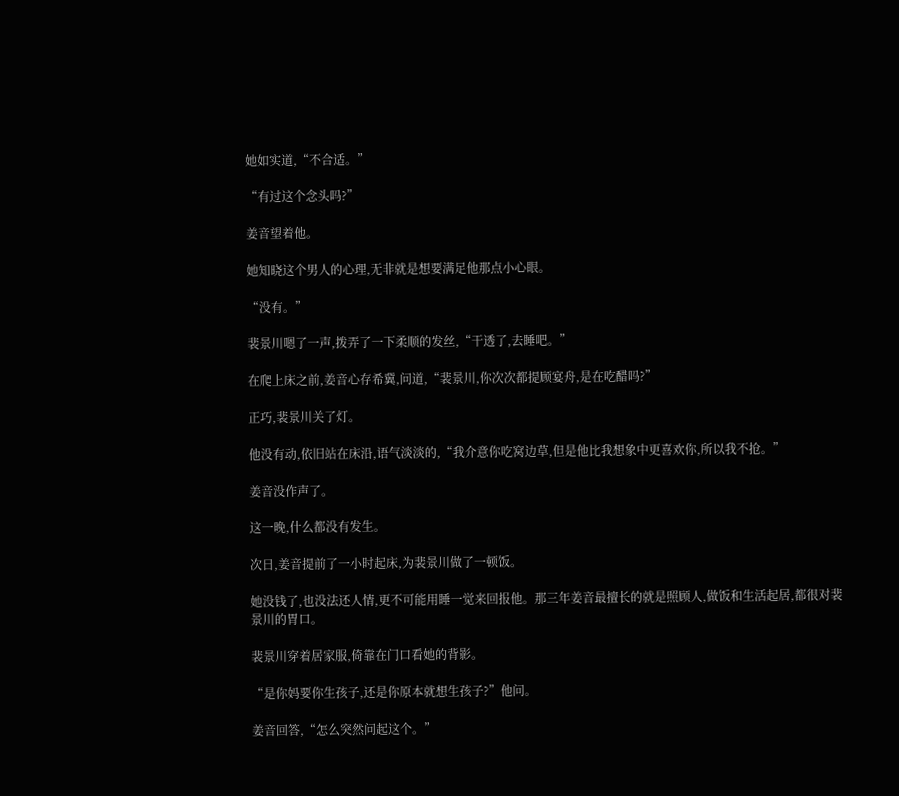她如实道,“不合适。”

“有过这个念头吗?”

姜音望着他。

她知晓这个男人的心理,无非就是想要满足他那点小心眼。

“没有。”

裴景川嗯了一声,拨弄了一下柔顺的发丝,“干透了,去睡吧。”

在爬上床之前,姜音心存希冀,问道,“裴景川,你次次都提顾宴舟,是在吃醋吗?”

正巧,裴景川关了灯。

他没有动,依旧站在床沿,语气淡淡的,“我介意你吃窝边草,但是他比我想象中更喜欢你,所以我不抢。”

姜音没作声了。

这一晚,什么都没有发生。

次日,姜音提前了一小时起床,为裴景川做了一顿饭。

她没钱了,也没法还人情,更不可能用睡一觉来回报他。那三年姜音最擅长的就是照顾人,做饭和生活起居,都很对裴景川的胃口。

裴景川穿着居家服,倚靠在门口看她的背影。

“是你妈要你生孩子,还是你原本就想生孩子?”他问。

姜音回答,“怎么突然问起这个。”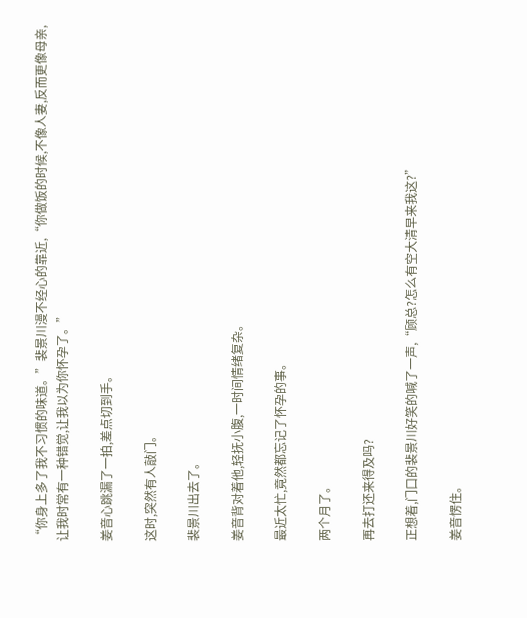“你身上多了我不习惯的味道。”裴景川漫不经心的靠近,“你做饭的时候,不像人妻,反而更像母亲,让我时常有一种错觉,让我以为你怀孕了。”

姜音心跳漏了一拍,差点切到手。

这时,突然有人敲门。

裴景川出去了。

姜音背对着他,轻抚小腹,一时间情绪复杂。

最近太忙,竟然都忘记了怀孕的事。

两个月了。

再去打还来得及吗?

正想着,门口的裴景川好笑的喊了一声,“顾总?怎么有空大清早来我这?”

姜音愣住。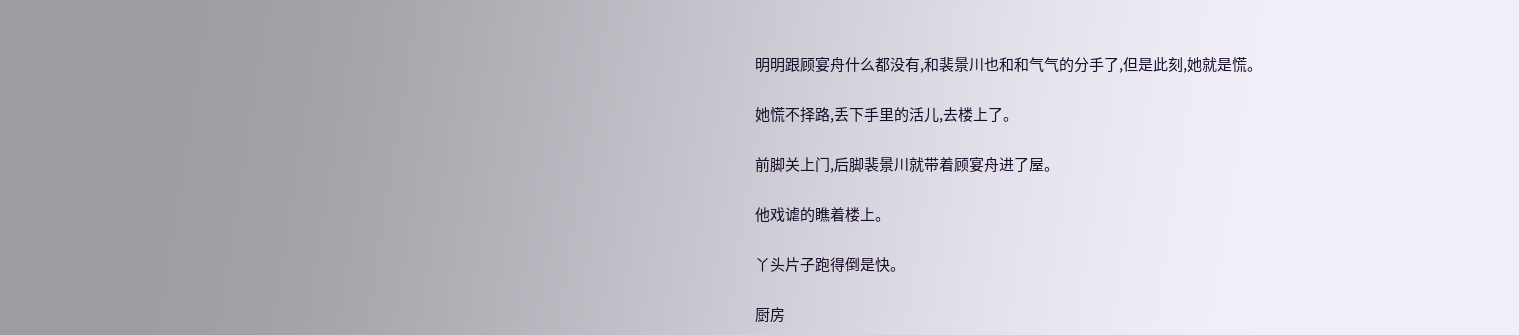明明跟顾宴舟什么都没有,和裴景川也和和气气的分手了,但是此刻,她就是慌。

她慌不择路,丢下手里的活儿,去楼上了。

前脚关上门,后脚裴景川就带着顾宴舟进了屋。

他戏谑的瞧着楼上。

丫头片子跑得倒是快。

厨房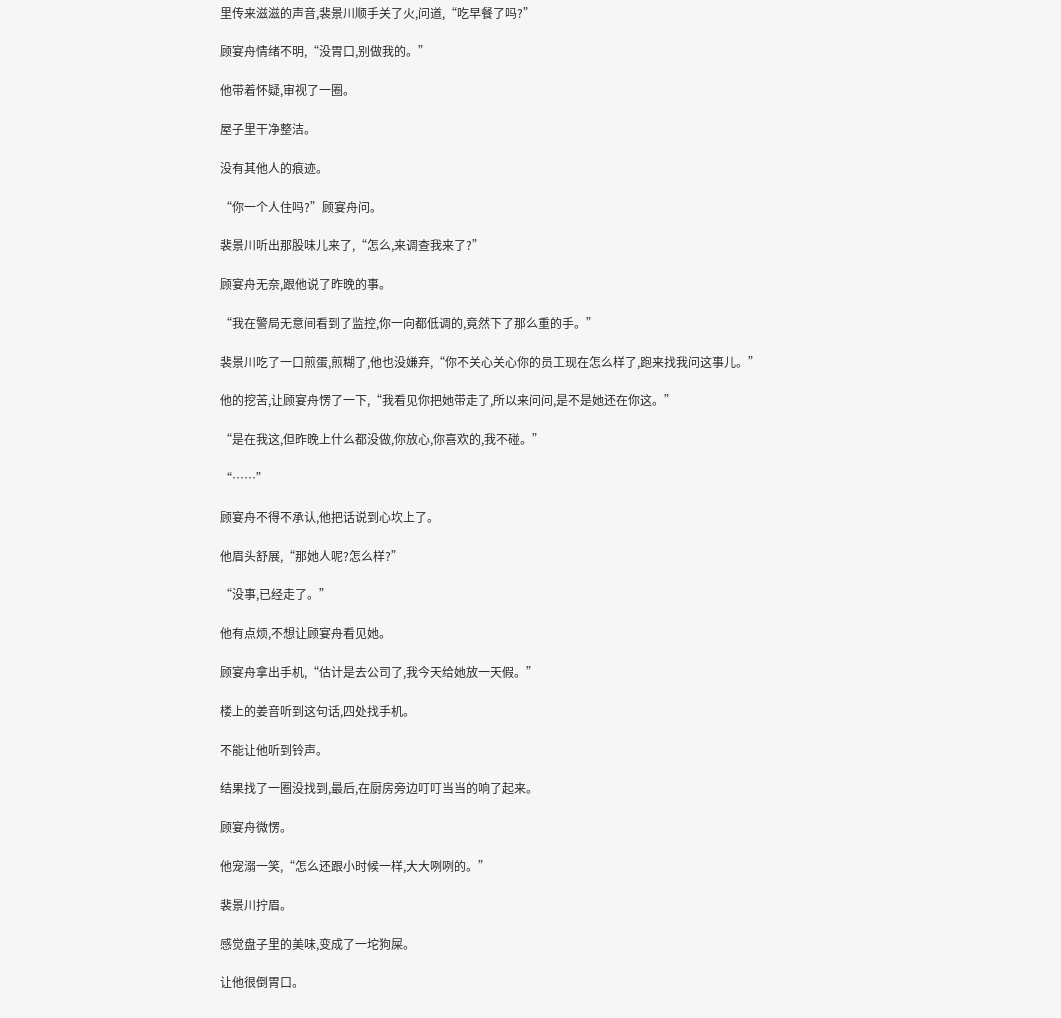里传来滋滋的声音,裴景川顺手关了火,问道,“吃早餐了吗?”

顾宴舟情绪不明,“没胃口,别做我的。”

他带着怀疑,审视了一圈。

屋子里干净整洁。

没有其他人的痕迹。

“你一个人住吗?”顾宴舟问。

裴景川听出那股味儿来了,“怎么,来调查我来了?”

顾宴舟无奈,跟他说了昨晚的事。

“我在警局无意间看到了监控,你一向都低调的,竟然下了那么重的手。”

裴景川吃了一口煎蛋,煎糊了,他也没嫌弃,“你不关心关心你的员工现在怎么样了,跑来找我问这事儿。”

他的挖苦,让顾宴舟愣了一下,“我看见你把她带走了,所以来问问,是不是她还在你这。”

“是在我这,但昨晚上什么都没做,你放心,你喜欢的,我不碰。”

“……”

顾宴舟不得不承认,他把话说到心坎上了。

他眉头舒展,“那她人呢?怎么样?”

“没事,已经走了。”

他有点烦,不想让顾宴舟看见她。

顾宴舟拿出手机,“估计是去公司了,我今天给她放一天假。”

楼上的姜音听到这句话,四处找手机。

不能让他听到铃声。

结果找了一圈没找到,最后,在厨房旁边叮叮当当的响了起来。

顾宴舟微愣。

他宠溺一笑,“怎么还跟小时候一样,大大咧咧的。”

裴景川拧眉。

感觉盘子里的美味,变成了一坨狗屎。

让他很倒胃口。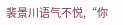裴景川语气不悦,“你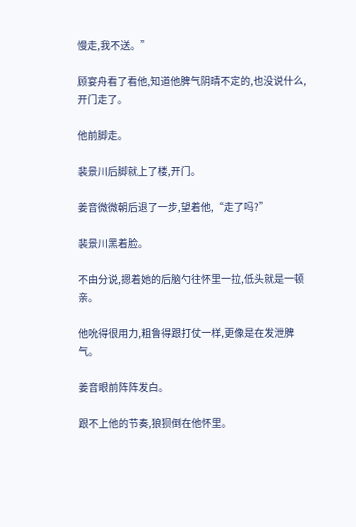慢走,我不送。”

顾宴舟看了看他,知道他脾气阴晴不定的,也没说什么,开门走了。

他前脚走。

裴景川后脚就上了楼,开门。

姜音微微朝后退了一步,望着他,“走了吗?”

裴景川黑着脸。

不由分说,摁着她的后脑勺往怀里一拉,低头就是一顿亲。

他吮得很用力,粗鲁得跟打仗一样,更像是在发泄脾气。

姜音眼前阵阵发白。

跟不上他的节奏,狼狈倒在他怀里。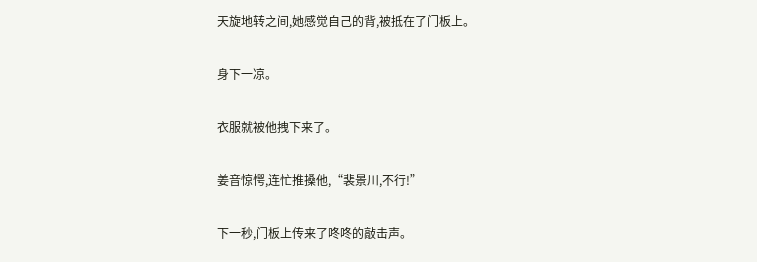天旋地转之间,她感觉自己的背,被抵在了门板上。

身下一凉。

衣服就被他拽下来了。

姜音惊愕,连忙推搡他,“裴景川,不行!”

下一秒,门板上传来了咚咚的敲击声。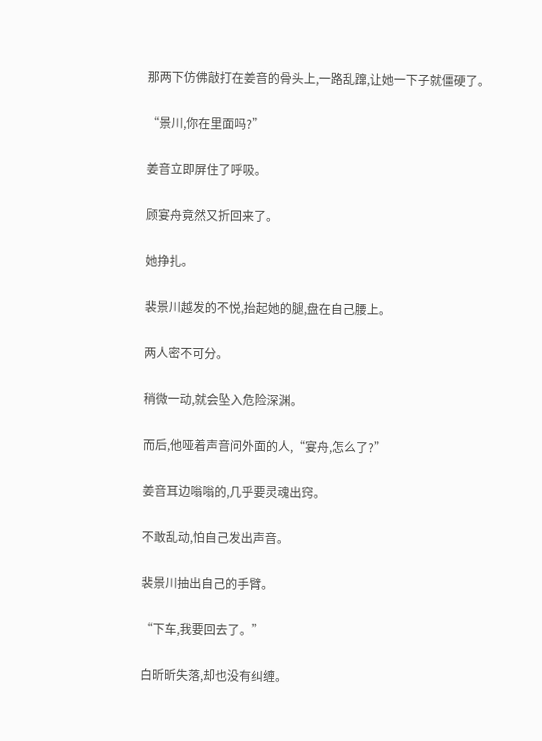那两下仿佛敲打在姜音的骨头上,一路乱蹿,让她一下子就僵硬了。

“景川,你在里面吗?”

姜音立即屏住了呼吸。

顾宴舟竟然又折回来了。

她挣扎。

裴景川越发的不悦,抬起她的腿,盘在自己腰上。

两人密不可分。

稍微一动,就会坠入危险深渊。

而后,他哑着声音问外面的人,“宴舟,怎么了?”

姜音耳边嗡嗡的,几乎要灵魂出窍。

不敢乱动,怕自己发出声音。

裴景川抽出自己的手臂。

“下车,我要回去了。”

白昕昕失落,却也没有纠缠。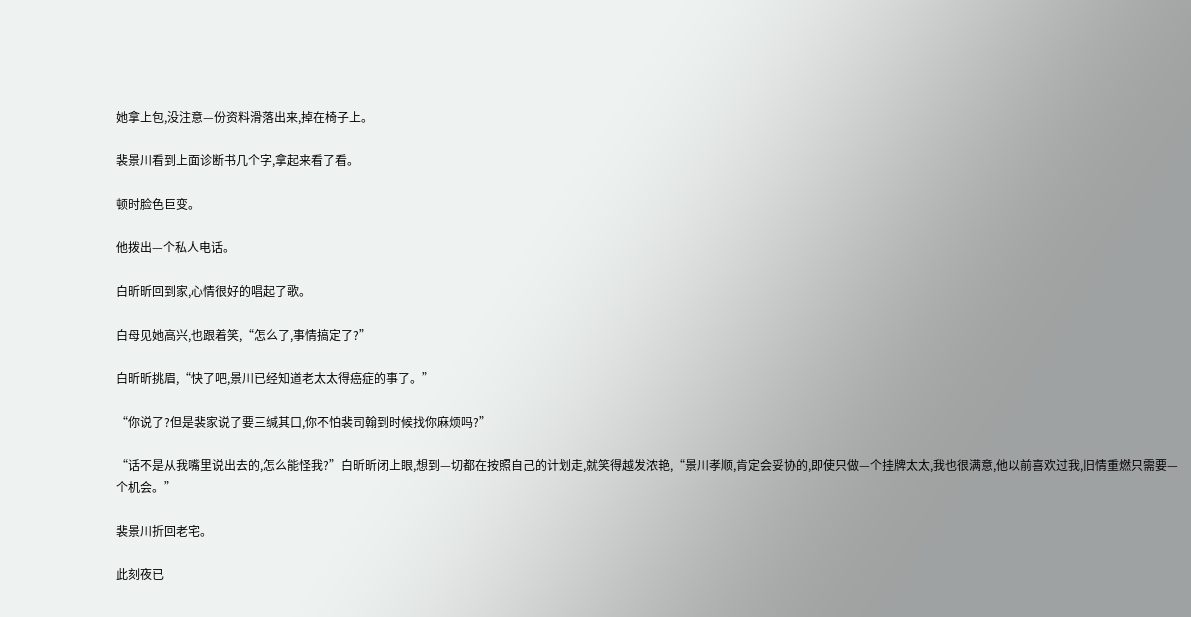她拿上包,没注意—份资料滑落出来,掉在椅子上。

裴景川看到上面诊断书几个字,拿起来看了看。

顿时脸色巨变。

他拨出—个私人电话。

白昕昕回到家,心情很好的唱起了歌。

白母见她高兴,也跟着笑,“怎么了,事情搞定了?”

白昕昕挑眉,“快了吧,景川已经知道老太太得癌症的事了。”

“你说了?但是裴家说了要三缄其口,你不怕裴司翰到时候找你麻烦吗?”

“话不是从我嘴里说出去的,怎么能怪我?”白昕昕闭上眼,想到—切都在按照自己的计划走,就笑得越发浓艳,“景川孝顺,肯定会妥协的,即使只做—个挂牌太太,我也很满意,他以前喜欢过我,旧情重燃只需要—个机会。”

裴景川折回老宅。

此刻夜已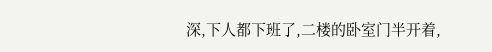深,下人都下班了,二楼的卧室门半开着,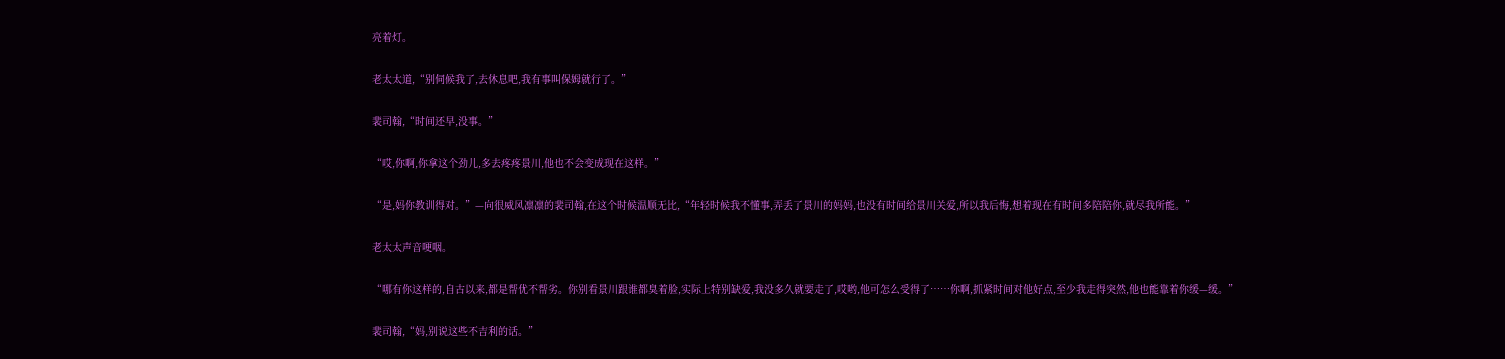亮着灯。

老太太道,“别伺候我了,去休息吧,我有事叫保姆就行了。”

裴司翰,“时间还早,没事。”

“哎,你啊,你拿这个劲儿,多去疼疼景川,他也不会变成现在这样。”

“是,妈你教训得对。”—向很威风凛凛的裴司翰,在这个时候温顺无比,“年轻时候我不懂事,弄丢了景川的妈妈,也没有时间给景川关爱,所以我后悔,想着现在有时间多陪陪你,就尽我所能。”

老太太声音哽咽。

“哪有你这样的,自古以来,都是帮优不帮劣。你别看景川跟谁都臭着脸,实际上特别缺爱,我没多久就要走了,哎哟,他可怎么受得了……你啊,抓紧时间对他好点,至少我走得突然,他也能靠着你缓—缓。”

裴司翰,“妈,别说这些不吉利的话。”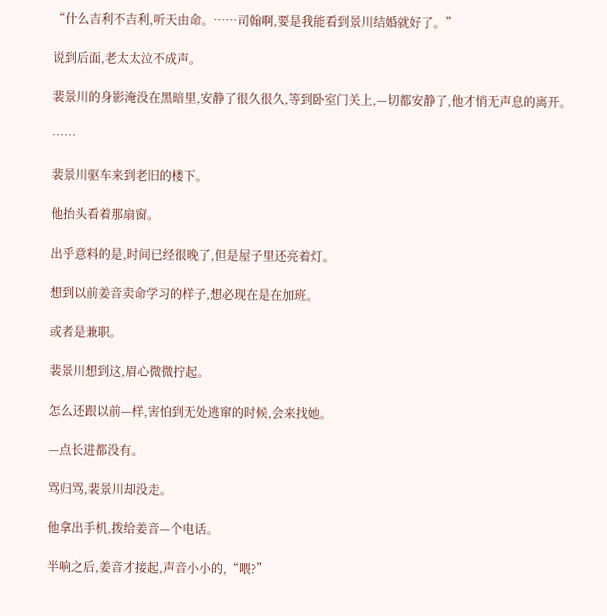“什么吉利不吉利,听天由命。……司翰啊,要是我能看到景川结婚就好了。”

说到后面,老太太泣不成声。

裴景川的身影淹没在黑暗里,安静了很久很久,等到卧室门关上,—切都安静了,他才悄无声息的离开。

……

裴景川驱车来到老旧的楼下。

他抬头看着那扇窗。

出乎意料的是,时间已经很晚了,但是屋子里还亮着灯。

想到以前姜音卖命学习的样子,想必现在是在加班。

或者是兼职。

裴景川想到这,眉心微微拧起。

怎么还跟以前—样,害怕到无处逃窜的时候,会来找她。

—点长进都没有。

骂归骂,裴景川却没走。

他拿出手机,拨给姜音—个电话。

半响之后,姜音才接起,声音小小的,“喂?”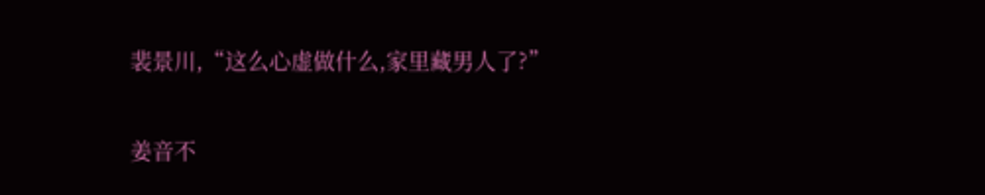裴景川,“这么心虚做什么,家里藏男人了?”

姜音不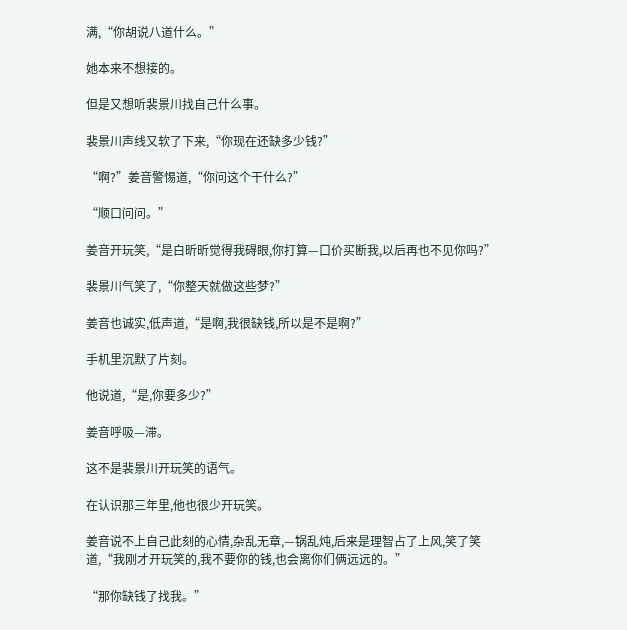满,“你胡说八道什么。”

她本来不想接的。

但是又想听裴景川找自己什么事。

裴景川声线又软了下来,“你现在还缺多少钱?”

“啊?”姜音警惕道,“你问这个干什么?”

“顺口问问。”

姜音开玩笑,“是白昕昕觉得我碍眼,你打算—口价买断我,以后再也不见你吗?”

裴景川气笑了,“你整天就做这些梦?”

姜音也诚实,低声道,“是啊,我很缺钱,所以是不是啊?”

手机里沉默了片刻。

他说道,“是,你要多少?”

姜音呼吸—滞。

这不是裴景川开玩笑的语气。

在认识那三年里,他也很少开玩笑。

姜音说不上自己此刻的心情,杂乱无章,—锅乱炖,后来是理智占了上风,笑了笑道,“我刚才开玩笑的,我不要你的钱,也会离你们俩远远的。”

“那你缺钱了找我。”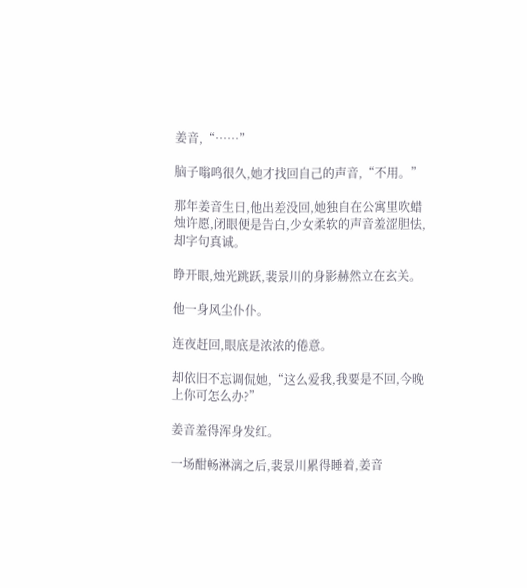姜音,“……”

脑子嗡鸣很久,她才找回自己的声音,“不用。”

那年姜音生日,他出差没回,她独自在公寓里吹蜡烛许愿,闭眼便是告白,少女柔软的声音羞涩胆怯,却字句真诚。

睁开眼,烛光跳跃,裴景川的身影赫然立在玄关。

他一身风尘仆仆。

连夜赶回,眼底是浓浓的倦意。

却依旧不忘调侃她,“这么爱我,我要是不回,今晚上你可怎么办?”

姜音羞得浑身发红。

一场酣畅淋漓之后,裴景川累得睡着,姜音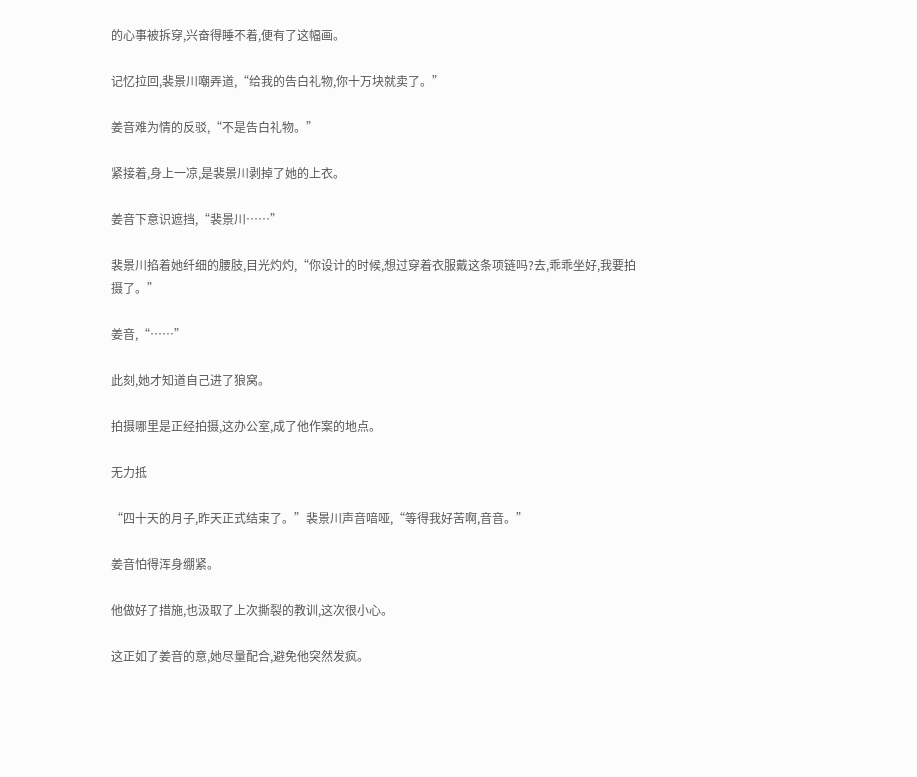的心事被拆穿,兴奋得睡不着,便有了这幅画。

记忆拉回,裴景川嘲弄道,“给我的告白礼物,你十万块就卖了。”

姜音难为情的反驳,“不是告白礼物。”

紧接着,身上一凉,是裴景川剥掉了她的上衣。

姜音下意识遮挡,“裴景川……”

裴景川掐着她纤细的腰肢,目光灼灼,“你设计的时候,想过穿着衣服戴这条项链吗?去,乖乖坐好,我要拍摄了。”

姜音,“……”

此刻,她才知道自己进了狼窝。

拍摄哪里是正经拍摄,这办公室,成了他作案的地点。

无力抵

“四十天的月子,昨天正式结束了。”裴景川声音喑哑,“等得我好苦啊,音音。”

姜音怕得浑身绷紧。

他做好了措施,也汲取了上次撕裂的教训,这次很小心。

这正如了姜音的意,她尽量配合,避免他突然发疯。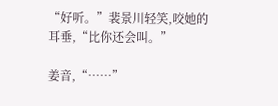“好听。”裴景川轻笑,咬她的耳垂,“比你还会叫。”

姜音,“……”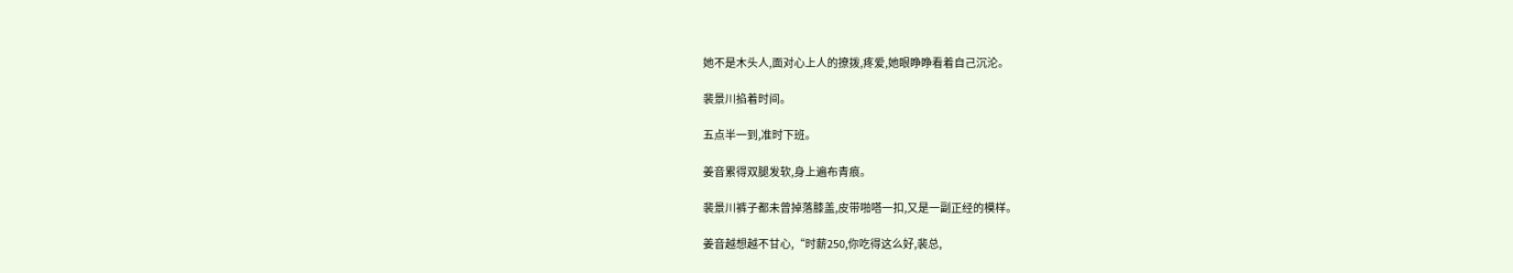她不是木头人,面对心上人的撩拨,疼爱,她眼睁睁看着自己沉沦。

裴景川掐着时间。

五点半一到,准时下班。

姜音累得双腿发软,身上遍布青痕。

裴景川裤子都未曾掉落膝盖,皮带啪嗒一扣,又是一副正经的模样。

姜音越想越不甘心,“时薪250,你吃得这么好,裴总,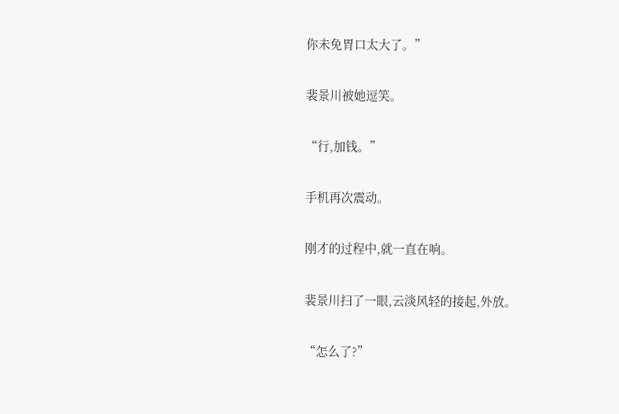你未免胃口太大了。”

裴景川被她逗笑。

“行,加钱。”

手机再次震动。

刚才的过程中,就一直在响。

裴景川扫了一眼,云淡风轻的接起,外放。

“怎么了?”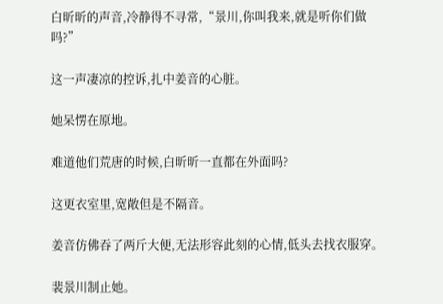白昕昕的声音,冷静得不寻常,“景川,你叫我来,就是听你们做吗?”

这一声凄凉的控诉,扎中姜音的心脏。

她呆愣在原地。

难道他们荒唐的时候,白昕昕一直都在外面吗?

这更衣室里,宽敞但是不隔音。

姜音仿佛吞了两斤大便,无法形容此刻的心情,低头去找衣服穿。

裴景川制止她。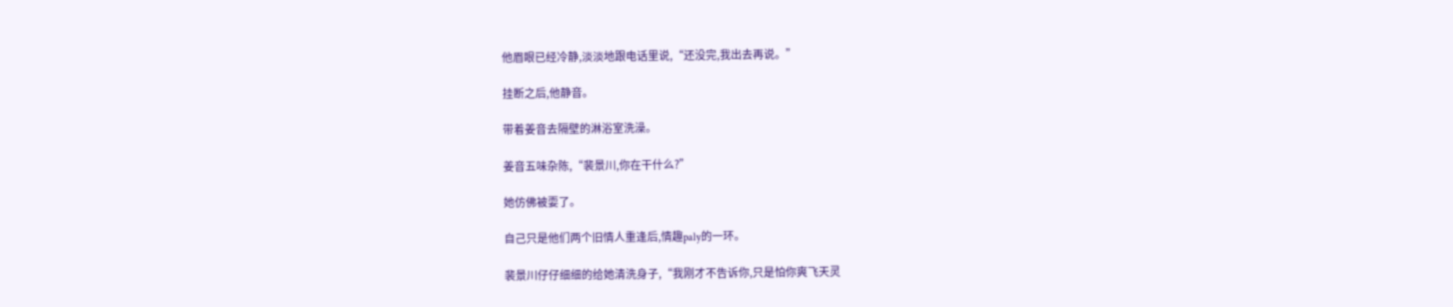他眉眼已经冷静,淡淡地跟电话里说,“还没完,我出去再说。”

挂断之后,他静音。

带着姜音去隔壁的淋浴室洗澡。

姜音五味杂陈,“裴景川,你在干什么?”

她仿佛被耍了。

自己只是他们两个旧情人重逢后,情趣paly的一环。

裴景川仔仔细细的给她清洗身子,“我刚才不告诉你,只是怕你爽飞天灵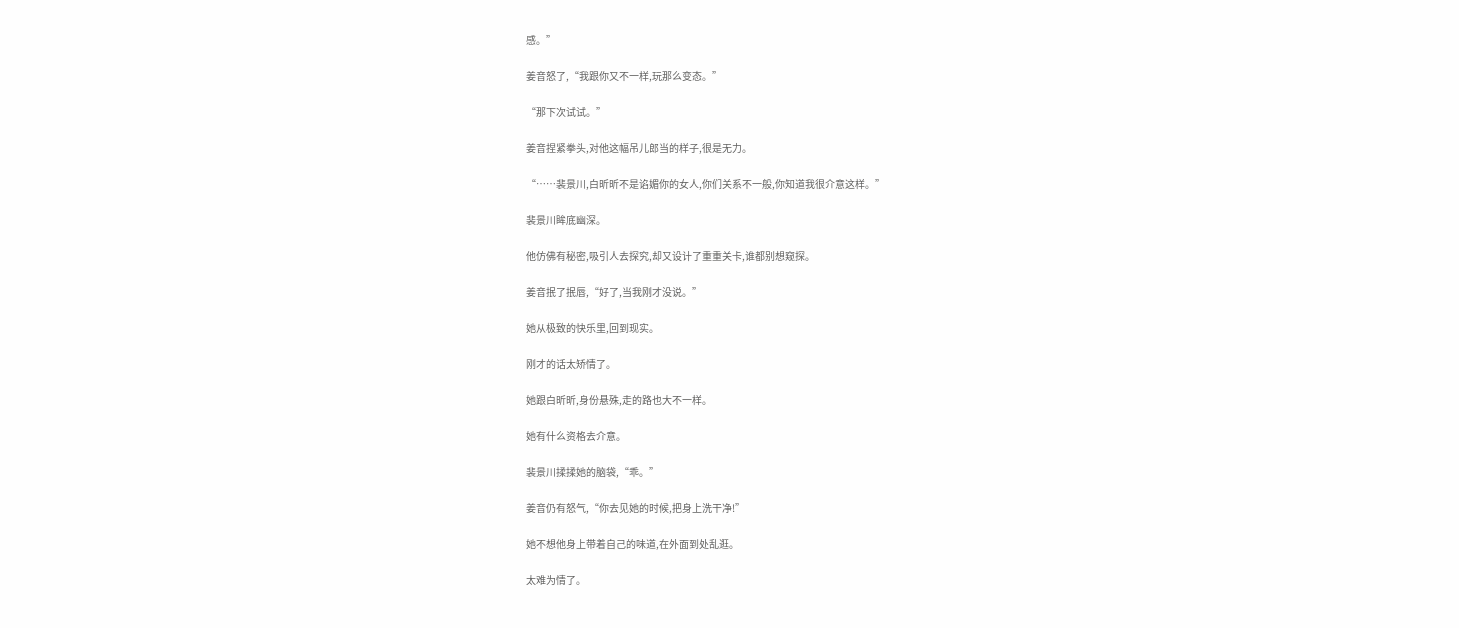感。”

姜音怒了,“我跟你又不一样,玩那么变态。”

“那下次试试。”

姜音捏紧拳头,对他这幅吊儿郎当的样子,很是无力。

“……裴景川,白昕昕不是谄媚你的女人,你们关系不一般,你知道我很介意这样。”

裴景川眸底幽深。

他仿佛有秘密,吸引人去探究,却又设计了重重关卡,谁都别想窥探。

姜音抿了抿唇,“好了,当我刚才没说。”

她从极致的快乐里,回到现实。

刚才的话太矫情了。

她跟白昕昕,身份悬殊,走的路也大不一样。

她有什么资格去介意。

裴景川揉揉她的脑袋,“乖。”

姜音仍有怒气,“你去见她的时候,把身上洗干净!”

她不想他身上带着自己的味道,在外面到处乱逛。

太难为情了。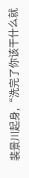裴景川起身,“洗完了你该干什么就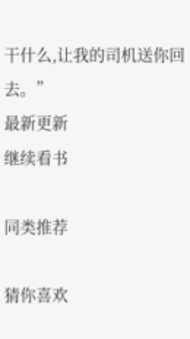干什么,让我的司机送你回去。”
最新更新
继续看书

同类推荐

猜你喜欢